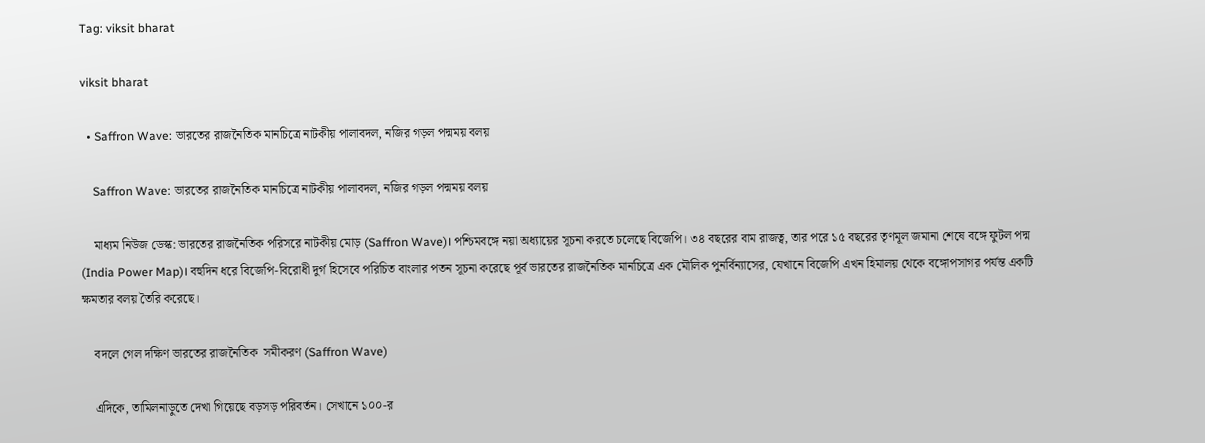Tag: viksit bharat

viksit bharat

  • Saffron Wave: ভারতের রাজনৈতিক মানচিত্রে নাটকীয় পালাবদল, নজির গড়ল পদ্মময় বলয়

    Saffron Wave: ভারতের রাজনৈতিক মানচিত্রে নাটকীয় পালাবদল, নজির গড়ল পদ্মময় বলয়

    মাধ্যম নিউজ ডেস্ক: ভারতের রাজনৈতিক পরিসরে নাটকীয় মোড় (Saffron Wave)। পশ্চিমবঙ্গে নয়া অধ্যায়ের সূচনা করতে চলেছে বিজেপি। ৩৪ বছরের বাম রাজত্ব, তার পরে ১৫ বছরের তৃণমূল জমানা শেষে বঙ্গে ফুটল পদ্ম (India Power Map)। বহুদিন ধরে বিজেপি-বিরোধী দুর্গ হিসেবে পরিচিত বাংলার পতন সূচনা করেছে পূর্ব ভারতের রাজনৈতিক মানচিত্রে এক মৌলিক পুনর্বিন্যাসের, যেখানে বিজেপি এখন হিমালয় থেকে বঙ্গোপসাগর পর্যন্ত একটি ক্ষমতার বলয় তৈরি করেছে।

    বদলে গেল দক্ষিণ ভারতের রাজনৈতিক  সমীকরণ (Saffron Wave)

    এদিকে, তামিলনাড়ুতে দেখা গিয়েছে বড়সড় পরিবর্তন। সেখানে ১০০-র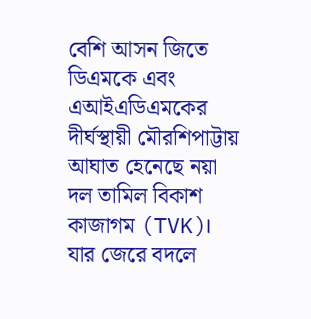বেশি আসন জিতে ডিএমকে এবং এআইএডিএমকের দীর্ঘস্থায়ী মৌরশিপাট্টায় আঘাত হেনেছে নয়া দল তামিল বিকাশ কাজাগম (TVK)। যার জেরে বদলে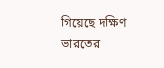গিয়েছে দক্ষিণ ভারতের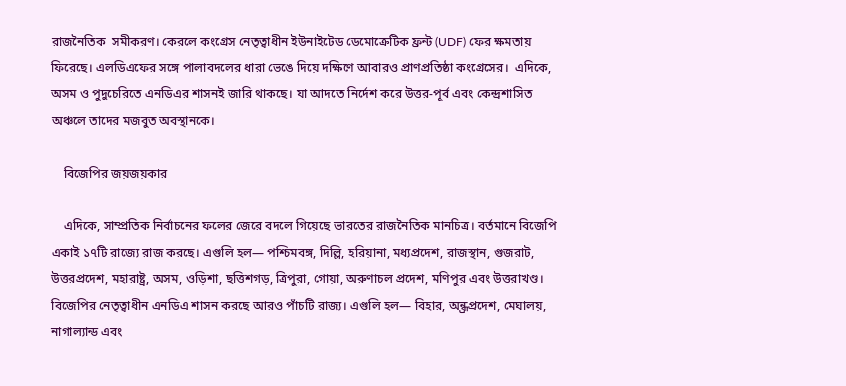রাজনৈতিক  সমীকরণ। কেরলে কংগ্রেস নেতৃত্বাধীন ইউনাইটেড ডেমোক্রেটিক ফ্রন্ট (UDF) ফের ক্ষমতায় ফিরেছে। এলডিএফের সঙ্গে পালাবদলের ধারা ভেঙে দিয়ে দক্ষিণে আবারও প্রাণপ্রতিষ্ঠা কংগ্রেসের।  এদিকে, অসম ও পুদুচেরিতে এনডিএর শাসনই জারি থাকছে। যা আদতে নির্দেশ করে উত্তর-পূর্ব এবং কেন্দ্রশাসিত অঞ্চলে তাদের মজবুত অবস্থানকে।

    বিজেপির জয়জয়কার

    এদিকে, সাম্প্রতিক নির্বাচনের ফলের জেরে বদলে গিয়েছে ভারতের রাজনৈতিক মানচিত্র। বর্তমানে বিজেপি একাই ১৭টি রাজ্যে রাজ করছে। এগুলি হল— পশ্চিমবঙ্গ, দিল্লি, হরিয়ানা, মধ্যপ্রদেশ, রাজস্থান, গুজরাট, উত্তরপ্রদেশ, মহারাষ্ট্র, অসম, ওড়িশা, ছত্তিশগড়, ত্রিপুরা, গোয়া, অরুণাচল প্রদেশ, মণিপুর এবং উত্তরাখণ্ড। বিজেপির নেতৃত্বাধীন এনডিএ শাসন করছে আরও পাঁচটি রাজ্য। এগুলি হল— বিহার, অন্ধ্রপ্রদেশ, মেঘালয়, নাগাল্যান্ড এবং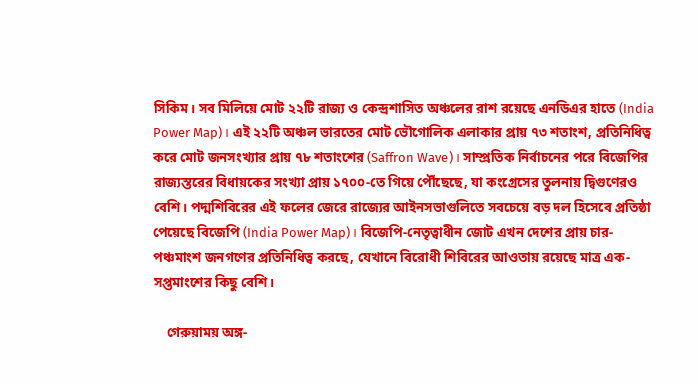সিকিম। সব মিলিয়ে মোট ২২টি রাজ্য ও কেন্দ্রশাসিত অঞ্চলের রাশ রয়েছে এনডিএর হাতে (India Power Map)। এই ২২টি অঞ্চল ভারতের মোট ভৌগোলিক এলাকার প্রায় ৭৩ শতাংশ, প্রতিনিধিত্ব করে মোট জনসংখ্যার প্রায় ৭৮ শতাংশের (Saffron Wave)। সাম্প্রতিক নির্বাচনের পরে বিজেপির রাজ্যস্তরের বিধায়কের সংখ্যা প্রায় ১৭০০-তে গিয়ে পৌঁছেছে, যা কংগ্রেসের তুলনায় দ্বিগুণেরও বেশি। পদ্মশিবিরের এই ফলের জেরে রাজ্যের আইনসভাগুলিতে সবচেয়ে বড় দল হিসেবে প্রতিষ্ঠা পেয়েছে বিজেপি (India Power Map)। বিজেপি-নেতৃত্বাধীন জোট এখন দেশের প্রায় চার-পঞ্চমাংশ জনগণের প্রতিনিধিত্ব করছে, যেখানে বিরোধী শিবিরের আওতায় রয়েছে মাত্র এক-সপ্তমাংশের কিছু বেশি।

    গেরুয়াময় অঙ্গ-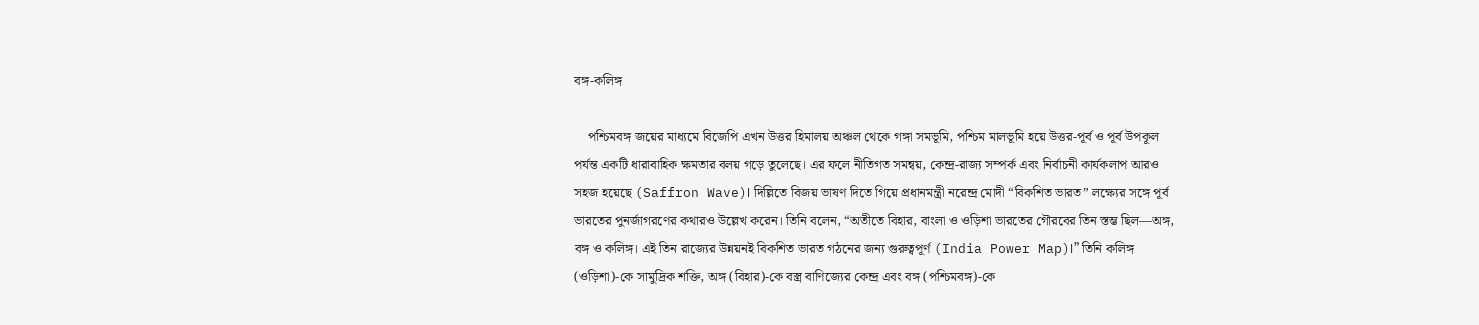বঙ্গ-কলিঙ্গ

    পশ্চিমবঙ্গ জয়ের মাধ্যমে বিজেপি এখন উত্তর হিমালয় অঞ্চল থেকে গঙ্গা সমভূমি, পশ্চিম মালভূমি হয়ে উত্তর-পূর্ব ও পূর্ব উপকূল পর্যন্ত একটি ধারাবাহিক ক্ষমতার বলয় গড়ে তুলেছে। এর ফলে নীতিগত সমন্বয়, কেন্দ্র-রাজ্য সম্পর্ক এবং নির্বাচনী কার্যকলাপ আরও সহজ হয়েছে (Saffron Wave)। দিল্লিতে বিজয় ভাষণ দিতে গিয়ে প্রধানমন্ত্রী নরেন্দ্র মোদী “বিকশিত ভারত” লক্ষ্যের সঙ্গে পূর্ব ভারতের পুনর্জাগরণের কথারও উল্লেখ করেন। তিনি বলেন, “অতীতে বিহার, বাংলা ও ওড়িশা ভারতের গৌরবের তিন স্তম্ভ ছিল—অঙ্গ, বঙ্গ ও কলিঙ্গ। এই তিন রাজ্যের উন্নয়নই বিকশিত ভারত গঠনের জন্য গুরুত্বপূর্ণ (India Power Map)।” তিনি কলিঙ্গ (ওড়িশা)-কে সামুদ্রিক শক্তি, অঙ্গ (বিহার)-কে বস্ত্র বাণিজ্যের কেন্দ্র এবং বঙ্গ (পশ্চিমবঙ্গ)-কে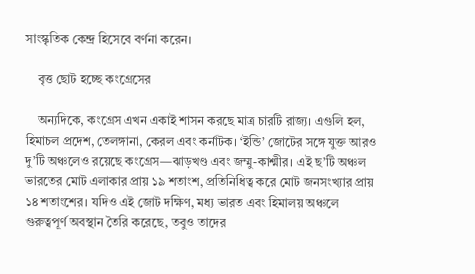সাংস্কৃতিক কেন্দ্র হিসেবে বর্ণনা করেন।

    বৃত্ত ছোট হচ্ছে কংগ্রেসের

    অন্যদিকে, কংগ্রেস এখন একাই শাসন করছে মাত্র চারটি রাজ্য। এগুলি হল, হিমাচল প্রদেশ, তেলঙ্গানা, কেরল এবং কর্নাটক। ‘ইন্ডি’ জোটের সঙ্গে যুক্ত আরও দু’টি অঞ্চলেও রয়েছে কংগ্রেস—ঝাড়খণ্ড এবং জম্মু-কাশ্মীর। এই ছ’টি অঞ্চল ভারতের মোট এলাকার প্রায় ১৯ শতাংশ, প্রতিনিধিত্ব করে মোট জনসংখ্যার প্রায় ১৪ শতাংশের। যদিও এই জোট দক্ষিণ, মধ্য ভারত এবং হিমালয় অঞ্চলে গুরুত্বপূর্ণ অবস্থান তৈরি করেছে, তবুও তাদের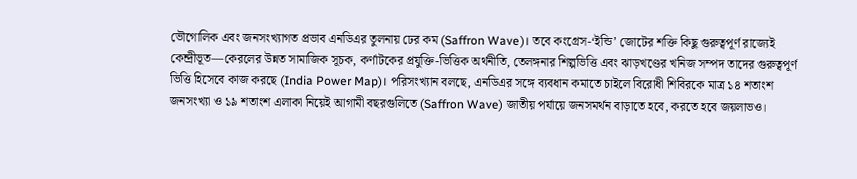ভৌগোলিক এবং জনসংখ্যাগত প্রভাব এনডিএর তুলনায় ঢের কম (Saffron Wave)। তবে কংগ্রেস-‘ইন্ডি’ জোটের শক্তি কিছু গুরুত্বপূর্ণ রাজ্যেই কেন্দ্রীভূত—কেরলের উন্নত সামাজিক সূচক, কর্ণাটকের প্রযুক্তি-ভিত্তিক অর্থনীতি, তেলঙ্গনার শিল্পভিত্তি এবং ঝাড়খণ্ডের খনিজ সম্পদ তাদের গুরুত্বপূর্ণ ভিত্তি হিসেবে কাজ করছে (India Power Map)। পরিসংখ্যান বলছে, এনডিএর সঙ্গে ব্যবধান কমাতে চাইলে বিরোধী শিবিরকে মাত্র ১৪ শতাংশ জনসংখ্যা ও ১৯ শতাংশ এলাকা নিয়েই আগামী বছরগুলিতে (Saffron Wave) জাতীয় পর্যায়ে জনসমর্থন বাড়াতে হবে, করতে হবে জয়লাভও।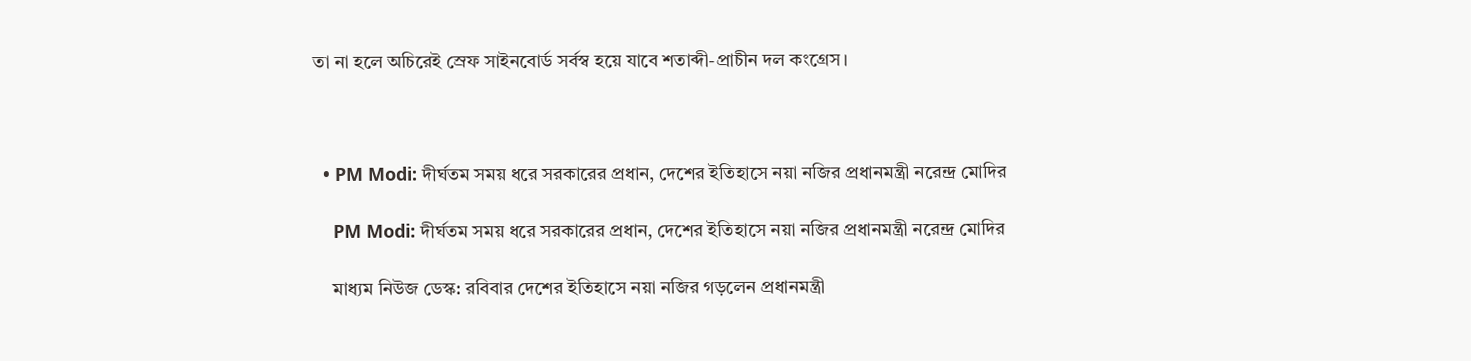তা না হলে অচিরেই স্রেফ সাইনবোর্ড সর্বস্ব হয়ে যাবে শতাব্দী-প্রাচীন দল কংগ্রেস।



  • PM Modi: দীর্ঘতম সময় ধরে সরকারের প্রধান, দেশের ইতিহাসে নয়া নজির প্রধানমন্ত্রী নরেন্দ্র মোদির

    PM Modi: দীর্ঘতম সময় ধরে সরকারের প্রধান, দেশের ইতিহাসে নয়া নজির প্রধানমন্ত্রী নরেন্দ্র মোদির

    মাধ্যম নিউজ ডেস্ক: রবিবার দেশের ইতিহাসে নয়া নজির গড়লেন প্রধানমন্ত্রী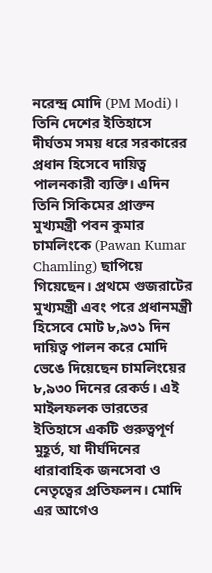নরেন্দ্র মোদি (PM Modi)। তিনি দেশের ইতিহাসে দীর্ঘতম সময় ধরে সরকারের প্রধান হিসেবে দায়িত্ব পালনকারী ব্যক্তি। এদিন তিনি সিকিমের প্রাক্তন মুখ্যমন্ত্রী পবন কুমার চামলিংকে (Pawan Kumar Chamling) ছাপিয়ে গিয়েছেন। প্রথমে গুজরাটের মুখ্যমন্ত্রী এবং পরে প্রধানমন্ত্রী হিসেবে মোট ৮,৯৩১ দিন দায়িত্ব পালন করে মোদি ভেঙে দিয়েছেন চামলিংয়ের ৮,৯৩০ দিনের রেকর্ড। এই মাইলফলক ভারতের ইতিহাসে একটি গুরুত্বপূর্ণ মুহূর্ত, যা দীর্ঘদিনের ধারাবাহিক জনসেবা ও নেতৃত্বের প্রতিফলন। মোদি এর আগেও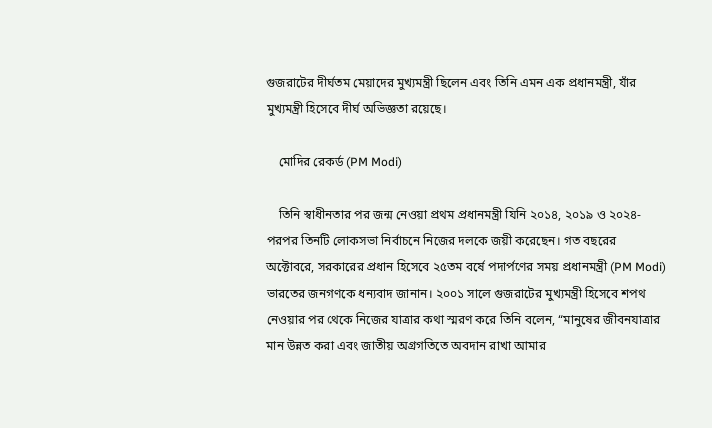গুজরাটের দীর্ঘতম মেয়াদের মুখ্যমন্ত্রী ছিলেন এবং তিনি এমন এক প্রধানমন্ত্রী, যাঁর মুখ্যমন্ত্রী হিসেবে দীর্ঘ অভিজ্ঞতা রয়েছে।

    মোদির রেকর্ড (PM Modi)

    তিনি স্বাধীনতার পর জন্ম নেওয়া প্রথম প্রধানমন্ত্রী যিনি ২০১৪, ২০১৯ ও ২০২৪- পরপর তিনটি লোকসভা নির্বাচনে নিজের দলকে জয়ী করেছেন। গত বছরের অক্টোবরে, সরকারের প্রধান হিসেবে ২৫তম বর্ষে পদার্পণের সময় প্রধানমন্ত্রী (PM Modi) ভারতের জনগণকে ধন্যবাদ জানান। ২০০১ সালে গুজরাটের মুখ্যমন্ত্রী হিসেবে শপথ নেওয়ার পর থেকে নিজের যাত্রার কথা স্মরণ করে তিনি বলেন, “মানুষের জীবনযাত্রার মান উন্নত করা এবং জাতীয় অগ্রগতিতে অবদান রাখা আমার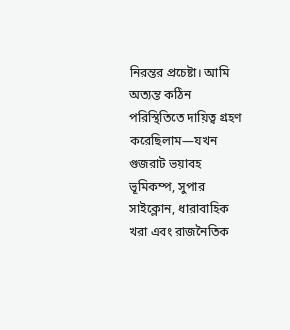নিরন্তর প্রচেষ্টা। আমি অত্যন্ত কঠিন পরিস্থিতিতে দায়িত্ব গ্রহণ করেছিলাম—যখন গুজরাট ভয়াবহ ভূমিকম্প, সুপার সাইক্লোন, ধারাবাহিক খরা এবং রাজনৈতিক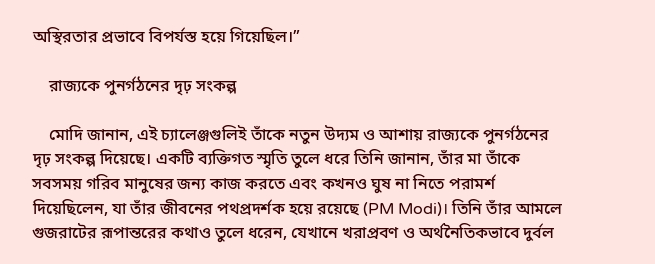অস্থিরতার প্রভাবে বিপর্যস্ত হয়ে গিয়েছিল।”

    রাজ্যকে পুনর্গঠনের দৃঢ় সংকল্প

    মোদি জানান, এই চ্যালেঞ্জগুলিই তাঁকে নতুন উদ্যম ও আশায় রাজ্যকে পুনর্গঠনের দৃঢ় সংকল্প দিয়েছে। একটি ব্যক্তিগত স্মৃতি তুলে ধরে তিনি জানান, তাঁর মা তাঁকে সবসময় গরিব মানুষের জন্য কাজ করতে এবং কখনও ঘুষ না নিতে পরামর্শ দিয়েছিলেন, যা তাঁর জীবনের পথপ্রদর্শক হয়ে রয়েছে (PM Modi)। তিনি তাঁর আমলে গুজরাটের রূপান্তরের কথাও তুলে ধরেন, যেখানে খরাপ্রবণ ও অর্থনৈতিকভাবে দুর্বল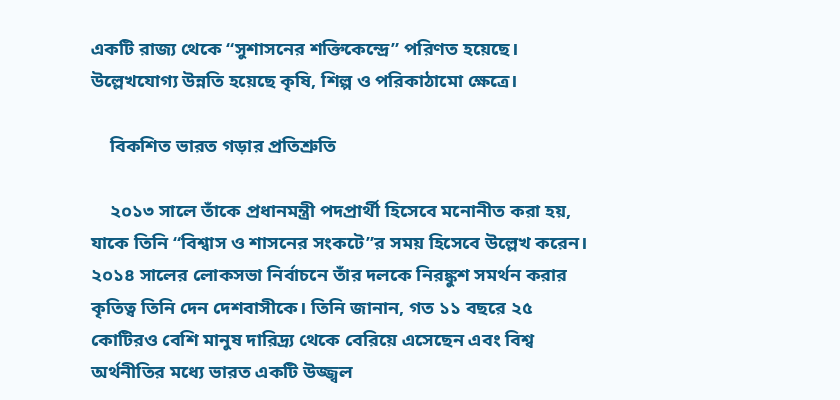একটি রাজ্য থেকে “সুশাসনের শক্তিকেন্দ্রে” পরিণত হয়েছে। উল্লেখযোগ্য উন্নতি হয়েছে কৃষি, শিল্প ও পরিকাঠামো ক্ষেত্রে।

    বিকশিত ভারত গড়ার প্রতিশ্রুতি

    ২০১৩ সালে তাঁকে প্রধানমন্ত্রী পদপ্রার্থী হিসেবে মনোনীত করা হয়, যাকে তিনি “বিশ্বাস ও শাসনের সংকটে”র সময় হিসেবে উল্লেখ করেন। ২০১৪ সালের লোকসভা নির্বাচনে তাঁর দলকে নিরঙ্কুশ সমর্থন করার কৃতিত্ব তিনি দেন দেশবাসীকে। তিনি জানান, গত ১১ বছরে ২৫ কোটিরও বেশি মানুষ দারিদ্র্য থেকে বেরিয়ে এসেছেন এবং বিশ্ব অর্থনীতির মধ্যে ভারত একটি উজ্জ্বল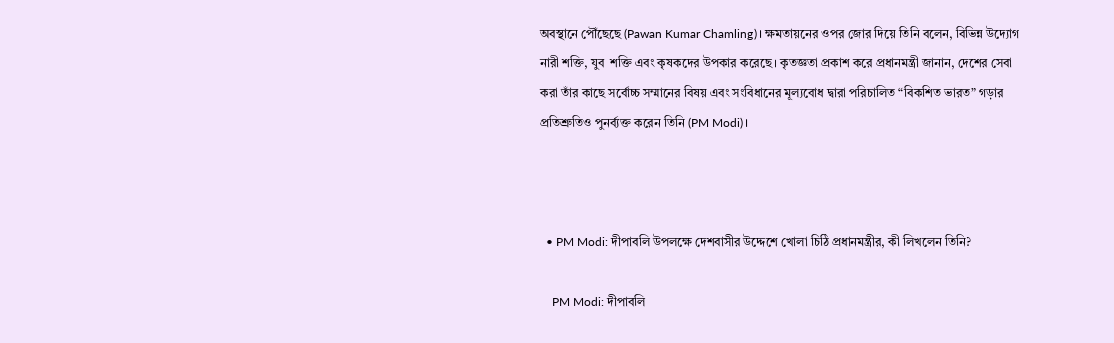অবস্থানে পৌঁছেছে (Pawan Kumar Chamling)। ক্ষমতায়নের ওপর জোর দিয়ে তিনি বলেন, বিভিন্ন উদ্যোগ নারী শক্তি, যুব  শক্তি এবং কৃষকদের উপকার করেছে। কৃতজ্ঞতা প্রকাশ করে প্রধানমন্ত্রী জানান, দেশের সেবা করা তাঁর কাছে সর্বোচ্চ সম্মানের বিষয় এবং সংবিধানের মূল্যবোধ দ্বারা পরিচালিত “বিকশিত ভারত” গড়ার প্রতিশ্রুতিও পুনর্ব্যক্ত করেন তিনি (PM Modi)।



  • PM Modi: দীপাবলি উপলক্ষে দেশবাসীর উদ্দেশে খোলা চিঠি প্রধানমন্ত্রীর, কী লিখলেন তিনি?

    PM Modi: দীপাবলি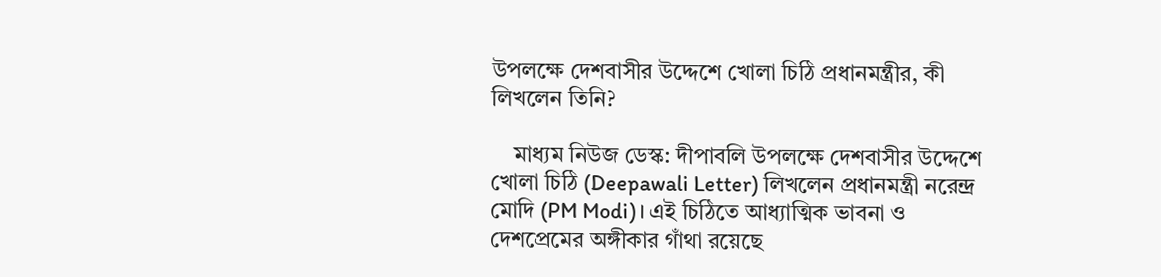উপলক্ষে দেশবাসীর উদ্দেশে খোলা চিঠি প্রধানমন্ত্রীর, কী লিখলেন তিনি?

    মাধ্যম নিউজ ডেস্ক: দীপাবলি উপলক্ষে দেশবাসীর উদ্দেশে খোলা চিঠি (Deepawali Letter) লিখলেন প্রধানমন্ত্রী নরেন্দ্র মোদি (PM Modi)। এই চিঠিতে আধ্যাত্মিক ভাবনা ও দেশপ্রেমের অঙ্গীকার গাঁথা রয়েছে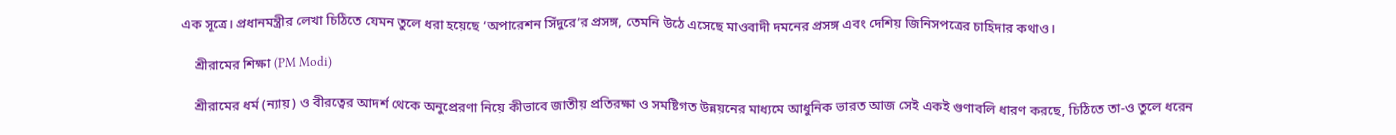এক সূত্রে। প্রধানমন্ত্রীর লেখা চিঠিতে যেমন তুলে ধরা হয়েছে ‘অপারেশন সিঁদুরে’র প্রসঙ্গ, তেমনি উঠে এসেছে মাওবাদী দমনের প্রসঙ্গ এবং দেশিয় জিনিসপত্রের চাহিদার কথাও।

    শ্রীরামের শিক্ষা (PM Modi)

    শ্রীরামের ধর্ম (ন্যায়) ও বীরত্বের আদর্শ থেকে অনুপ্রেরণা নিয়ে কীভাবে জাতীয় প্রতিরক্ষা ও সমষ্টিগত উন্নয়নের মাধ্যমে আধুনিক ভারত আজ সেই একই গুণাবলি ধারণ করছে, চিঠিতে তা-ও তুলে ধরেন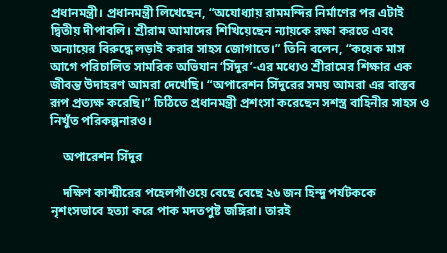প্রধানমন্ত্রী। প্রধানমন্ত্রী লিখেছেন, “অযোধ্যায় রামমন্দির নির্মাণের পর এটাই দ্বিতীয় দীপাবলি। শ্রীরাম আমাদের শিখিয়েছেন ন্যায়কে রক্ষা করতে এবং অন্যায়ের বিরুদ্ধে লড়াই করার সাহস জোগাতে।” তিনি বলেন, “কয়েক মাস আগে পরিচালিত সামরিক অভিযান ‘সিঁদুর’-এর মধ্যেও শ্রীরামের শিক্ষার এক জীবন্ত উদাহরণ আমরা দেখেছি। “অপারেশন সিঁদুরের সময় আমরা এর বাস্তব রূপ প্রত্যক্ষ করেছি।” চিঠিতে প্রধানমন্ত্রী প্রশংসা করেছেন সশস্ত্র বাহিনীর সাহস ও নিখুঁত পরিকল্পনারও।

    অপারেশন সিঁদুর

    দক্ষিণ কাশ্মীরের পহেলগাঁওয়ে বেছে বেছে ২৬ জন হিন্দু পর্যটককে নৃশংসভাবে হত্যা করে পাক মদতপুষ্ট জঙ্গিরা। তারই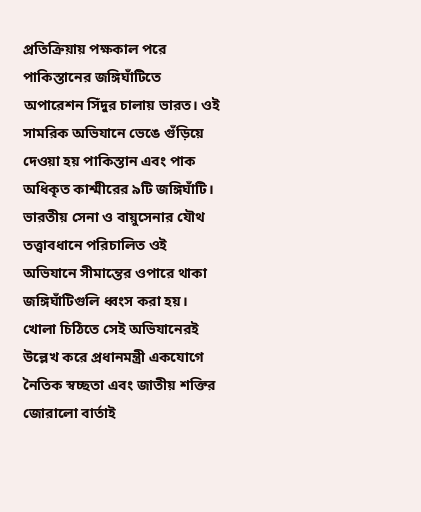প্রতিক্রিয়ায় পক্ষকাল পরে পাকিস্তানের জঙ্গিঘাঁটিতে অপারেশন সিঁদুর চালায় ভারত। ওই সামরিক অভিযানে ভেঙে গুঁড়িয়ে দেওয়া হয় পাকিস্তান এবং পাক অধিকৃত কাশ্মীরের ৯টি জঙ্গিঘাঁটি। ভারতীয় সেনা ও বায়ুসেনার যৌথ তত্ত্বাবধানে পরিচালিত ওই অভিযানে সীমান্তের ওপারে থাকা জঙ্গিঘাঁটিগুলি ধ্বংস করা হয়। খোলা চিঠিতে সেই অভিযানেরই উল্লেখ করে প্রধানমন্ত্রী একযোগে নৈতিক স্বচ্ছতা এবং জাতীয় শক্তির জোরালো বার্তাই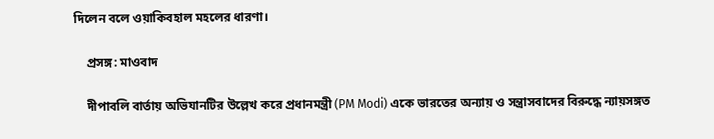দিলেন বলে ওয়াকিবহাল মহলের ধারণা।

    প্রসঙ্গ: মাওবাদ

    দীপাবলি বার্তায় অভিযানটির উল্লেখ করে প্রধানমন্ত্রী (PM Modi) একে ভারতের অন্যায় ও সন্ত্রাসবাদের বিরুদ্ধে ন্যায়সঙ্গত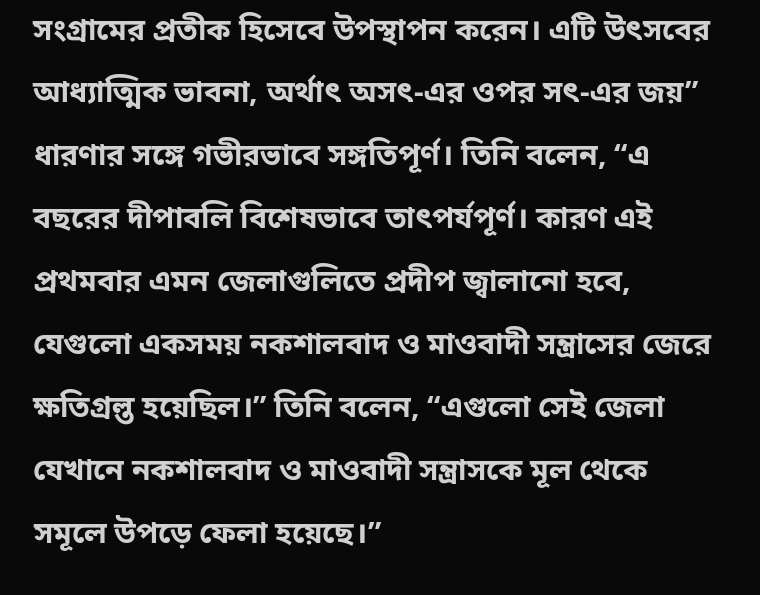সংগ্রামের প্রতীক হিসেবে উপস্থাপন করেন। এটি উৎসবের আধ্যাত্মিক ভাবনা, অর্থাৎ অসৎ-এর ওপর সৎ-এর জয়” ধারণার সঙ্গে গভীরভাবে সঙ্গতিপূর্ণ। তিনি বলেন, “এ বছরের দীপাবলি বিশেষভাবে তাৎপর্যপূর্ণ। কারণ এই প্রথমবার এমন জেলাগুলিতে প্রদীপ জ্বালানো হবে, যেগুলো একসময় নকশালবাদ ও মাওবাদী সন্ত্রাসের জেরে ক্ষতিগ্রল্ত হয়েছিল।” তিনি বলেন, “এগুলো সেই জেলা যেখানে নকশালবাদ ও মাওবাদী সন্ত্রাসকে মূল থেকে সমূলে উপড়ে ফেলা হয়েছে।”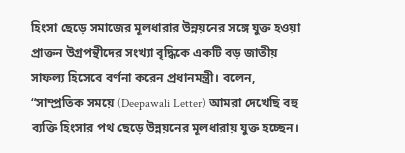হিংসা ছেড়ে সমাজের মূলধারার উন্নয়নের সঙ্গে যুক্ত হওয়া প্রাক্তন উগ্রপন্থীদের সংখ্যা বৃদ্ধিকে একটি বড় জাতীয় সাফল্য হিসেবে বর্ণনা করেন প্রধানমন্ত্রী। বলেন, “সাম্প্রতিক সময়ে (Deepawali Letter) আমরা দেখেছি বহু ব্যক্তি হিংসার পথ ছেড়ে উন্নয়নের মূলধারায় যুক্ত হচ্ছেন।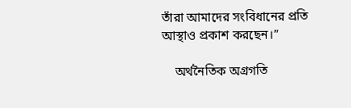তাঁরা আমাদের সংবিধানের প্রতি আস্থাও প্রকাশ করছেন।”

    অর্থনৈতিক অগ্রগতি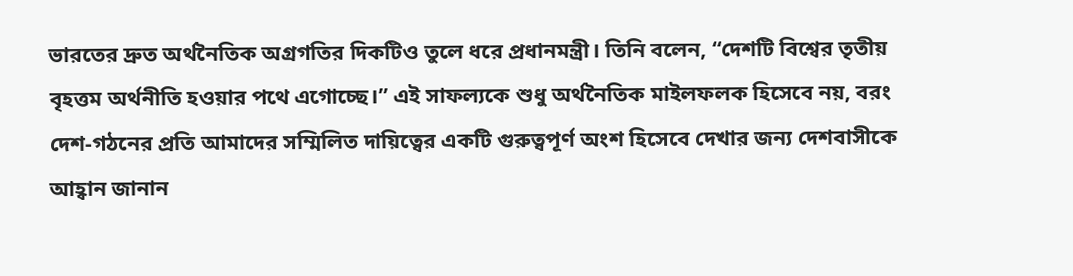ভারতের দ্রুত অর্থনৈতিক অগ্রগতির দিকটিও তুলে ধরে প্রধানমন্ত্রী। তিনি বলেন, “দেশটি বিশ্বের তৃতীয় বৃহত্তম অর্থনীতি হওয়ার পথে এগোচ্ছে।” এই সাফল্যকে শুধু অর্থনৈতিক মাইলফলক হিসেবে নয়, বরং দেশ-গঠনের প্রতি আমাদের সম্মিলিত দায়িত্বের একটি গুরুত্বপূর্ণ অংশ হিসেবে দেখার জন্য দেশবাসীকে আহ্বান জানান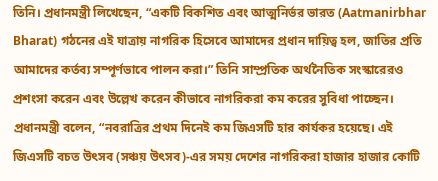তিনি। প্রধানমন্ত্রী লিখেছেন, “একটি বিকশিত এবং আত্মনির্ভর ভারত (Aatmanirbhar Bharat) গঠনের এই যাত্রায় নাগরিক হিসেবে আমাদের প্রধান দায়িত্ব হল, জাতির প্রতি আমাদের কর্তব্য সম্পূর্ণভাবে পালন করা।” তিনি সাম্প্রতিক অর্থনৈতিক সংস্কারেরও প্রশংসা করেন এবং উল্লেখ করেন কীভাবে নাগরিকরা কম করের সুবিধা পাচ্ছেন। প্রধানমন্ত্রী বলেন, “নবরাত্রির প্রথম দিনেই কম জিএসটি হার কার্যকর হয়েছে। এই জিএসটি বচত উৎসব (সঞ্চয় উৎসব)-এর সময় দেশের নাগরিকরা হাজার হাজার কোটি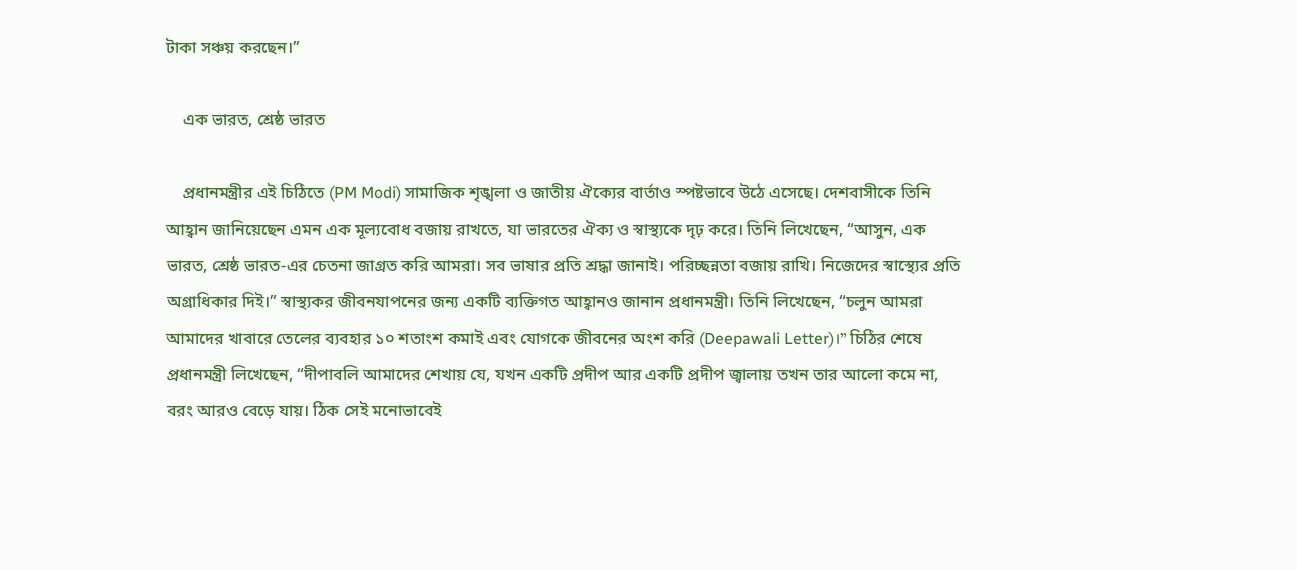টাকা সঞ্চয় করছেন।”

    এক ভারত, শ্রেষ্ঠ ভারত

    প্রধানমন্ত্রীর এই চিঠিতে (PM Modi) সামাজিক শৃঙ্খলা ও জাতীয় ঐক্যের বার্তাও স্পষ্টভাবে উঠে এসেছে। দেশবাসীকে তিনি আহ্বান জানিয়েছেন এমন এক মূল্যবোধ বজায় রাখতে, যা ভারতের ঐক্য ও স্বাস্থ্যকে দৃঢ় করে। তিনি লিখেছেন, “আসুন, এক ভারত, শ্রেষ্ঠ ভারত-এর চেতনা জাগ্রত করি আমরা। সব ভাষার প্রতি শ্রদ্ধা জানাই। পরিচ্ছন্নতা বজায় রাখি। নিজেদের স্বাস্থ্যের প্রতি অগ্রাধিকার দিই।” স্বাস্থ্যকর জীবনযাপনের জন্য একটি ব্যক্তিগত আহ্বানও জানান প্রধানমন্ত্রী। তিনি লিখেছেন, “চলুন আমরা আমাদের খাবারে তেলের ব্যবহার ১০ শতাংশ কমাই এবং যোগকে জীবনের অংশ করি (Deepawali Letter)।” চিঠির শেষে প্রধানমন্ত্রী লিখেছেন, “দীপাবলি আমাদের শেখায় যে, যখন একটি প্রদীপ আর একটি প্রদীপ জ্বালায় তখন তার আলো কমে না, বরং আরও বেড়ে যায়। ঠিক সেই মনোভাবেই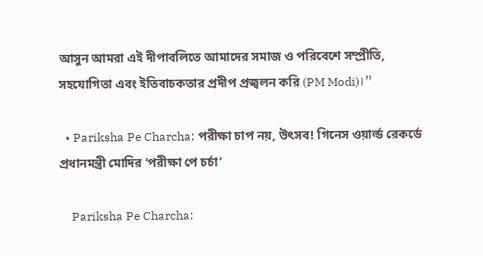আসুন আমরা এই দীপাবলিতে আমাদের সমাজ ও পরিবেশে সম্প্রীতি, সহযোগিতা এবং ইতিবাচকতার প্রদীপ প্রজ্বলন করি (PM Modi)।”

  • Pariksha Pe Charcha: পরীক্ষা চাপ নয়, উৎসব! গিনেস ওয়ার্ল্ড রেকর্ডে প্রধানমন্ত্রী মোদির ‘পরীক্ষা পে চর্চা’

    Pariksha Pe Charcha: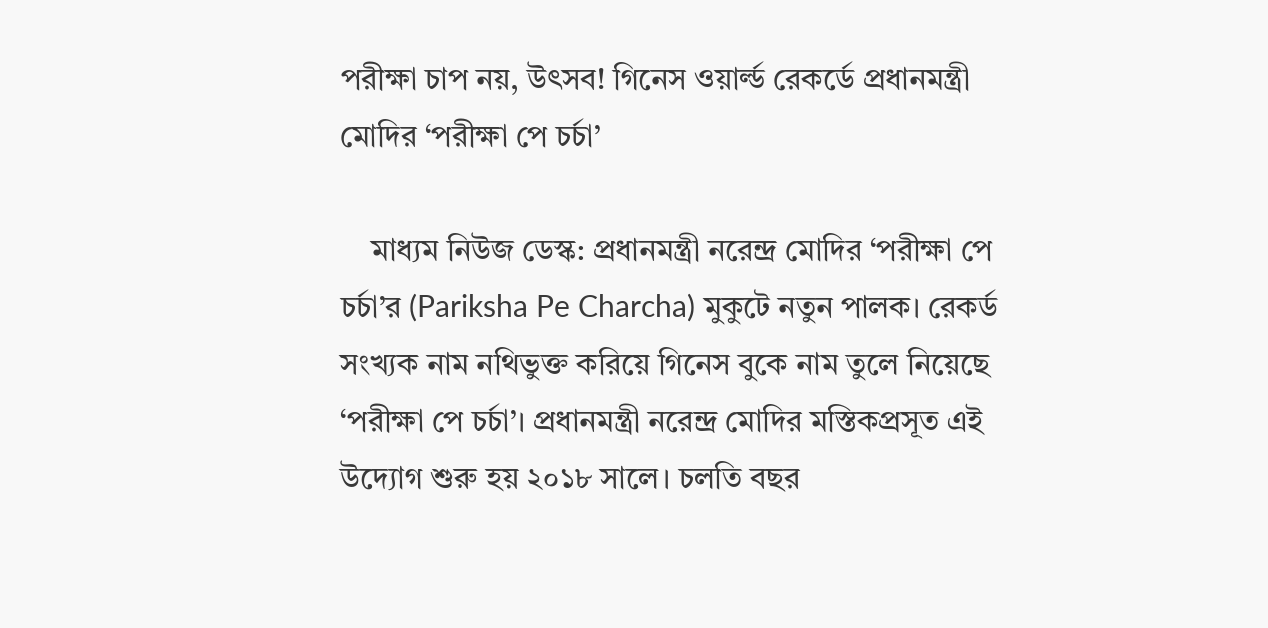পরীক্ষা চাপ নয়, উৎসব! গিনেস ওয়ার্ল্ড রেকর্ডে প্রধানমন্ত্রী মোদির ‘পরীক্ষা পে চর্চা’

    মাধ্যম নিউজ ডেস্ক: প্রধানমন্ত্রী নরেন্দ্র মোদির ‘পরীক্ষা পে চর্চা’র (Pariksha Pe Charcha) মুকুটে নতুন পালক। রেকর্ড সংখ্যক নাম নথিভুক্ত করিয়ে গিনেস বুকে নাম তুলে নিয়েছে ‘পরীক্ষা পে চর্চা’। প্রধানমন্ত্রী নরেন্দ্র মোদির মস্তিকপ্রসূত এই উদ্যোগ শুরু হয় ২০১৮ সালে। চলতি বছর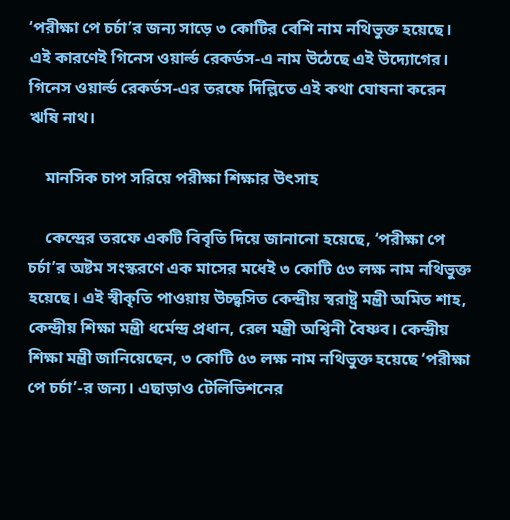‘পরীক্ষা পে চর্চা’র জন্য সাড়ে ৩ কোটির বেশি নাম নথিভুক্ত হয়েছে। এই কারণেই গিনেস ওয়ার্ল্ড রেকর্ডস-এ নাম উঠেছে এই উদ্যোগের। গিনেস ওয়ার্ল্ড রেকর্ডস-এর তরফে দিল্লিতে এই কথা ঘোষনা করেন ঋষি নাথ।

    মানসিক চাপ সরিয়ে পরীক্ষা শিক্ষার উৎসাহ

    কেন্দ্রের তরফে একটি বিবৃতি দিয়ে জানানো হয়েছে, ‘পরীক্ষা পে চর্চা’র অষ্টম সংস্করণে এক মাসের মধেই ৩ কোটি ৫৩ লক্ষ নাম নথিভুক্ত হয়েছে। এই স্বীকৃতি পাওয়ায় উচ্ছ্বসিত কেন্দ্রীয় স্বরাষ্ট্র মন্ত্রী অমিত শাহ, কেন্দ্রীয় শিক্ষা মন্ত্রী ধর্মেন্দ্র প্রধান, রেল মন্ত্রী অশ্বিনী বৈষ্ণব। কেন্দ্রীয় শিক্ষা মন্ত্রী জানিয়েছেন, ৩ কোটি ৫৩ লক্ষ নাম নথিভুক্ত হয়েছে ‘পরীক্ষা পে চর্চা’-র জন্য। এছাড়াও টেলিভিশনের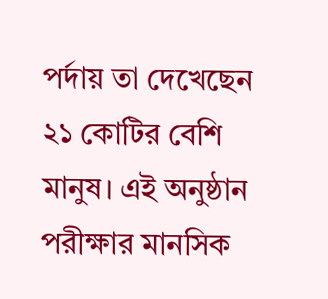পর্দায় তা দেখেছেন ২১ কোটির বেশি মানুষ। এই অনুষ্ঠান পরীক্ষার মানসিক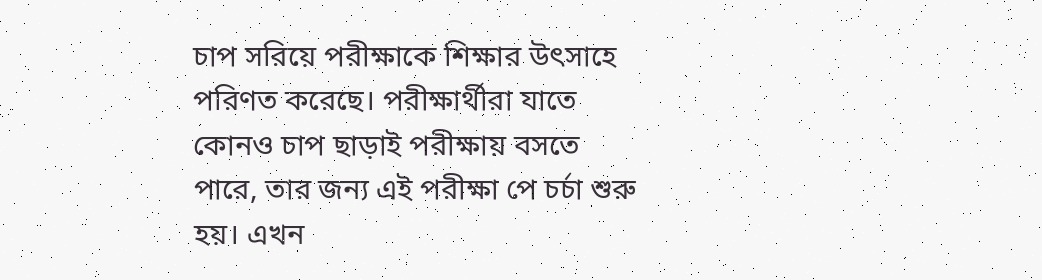চাপ সরিয়ে পরীক্ষাকে শিক্ষার উৎসাহে পরিণত করেছে। পরীক্ষার্থীরা যাতে কোনও চাপ ছাড়াই পরীক্ষায় বসতে পারে, তার জন্য এই পরীক্ষা পে চর্চা শুরু হয়। এখন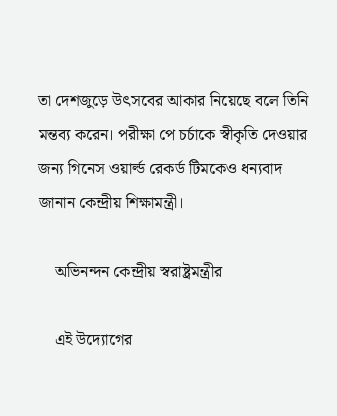তা দেশজুড়ে উৎসবের আকার নিয়েছে বলে তিনি মন্তব্য করেন। পরীক্ষা পে চর্চাকে স্বীকৃতি দেওয়ার জন্য গিনেস ওয়ার্ল্ড রেকর্ড টিমকেও ধন্যবাদ জানান কেন্দ্রীয় শিক্ষামন্ত্রী।

    অভিনন্দন কেন্দ্রীয় স্বরাষ্ট্রমন্ত্রীর

    এই উদ্যোগের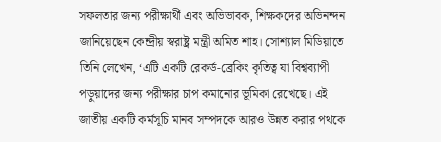সফলতার জন্য পরীক্ষার্থী এবং অভিভাবক, শিক্ষকদের অভিনন্দন জানিয়েছেন কেন্দ্রীয় স্বরাষ্ট্র মন্ত্রী অমিত শাহ। সোশ্যাল মিডিয়াতে তিনি লেখেন, ‘এটি একটি রেকর্ড-ব্রেকিং কৃতিত্ব যা বিশ্বব্যাপী পড়ুয়াদের জন্য পরীক্ষার চাপ কমানোর ভূমিকা রেখেছে। এই জাতীয় একটি কর্মসূচি মানব সম্পদকে আরও উন্নত করার পথকে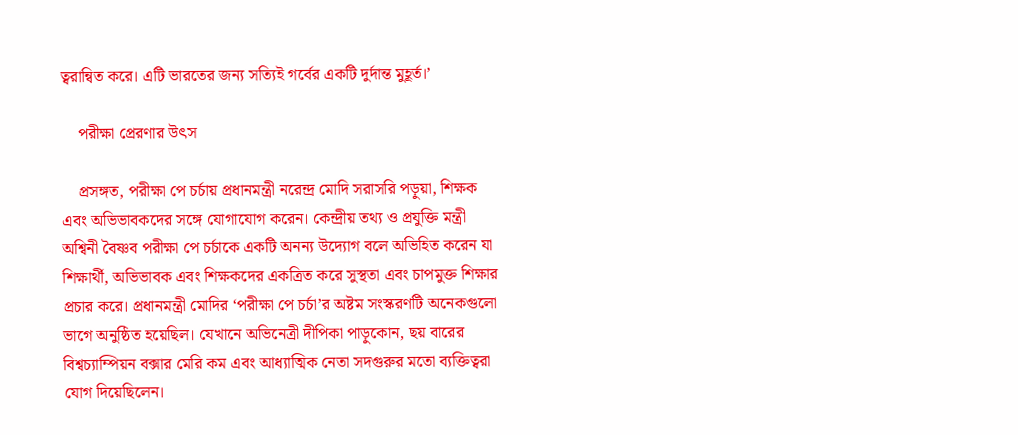ত্বরান্বিত করে। এটি ভারতের জন্য সত্যিই গর্বের একটি দুর্দান্ত মুহূর্ত।’

    পরীক্ষা প্রেরণার উৎস

    প্রসঙ্গত, পরীক্ষা পে চর্চায় প্রধানমন্ত্রী নরেন্দ্র মোদি সরাসরি পড়ুয়া, শিক্ষক এবং অভিভাবকদের সঙ্গে যোগাযোগ করেন। কেন্দ্রীয় তথ্য ও প্রযুক্তি মন্ত্রী অশ্বিনী বৈষ্ণব পরীক্ষা পে চর্চাকে একটি অনন্য উদ্যোগ বলে অভিহিত করেন যা শিক্ষার্থী, অভিভাবক এবং শিক্ষকদের একত্রিত করে সুস্থতা এবং চাপমুক্ত শিক্ষার প্রচার করে। প্রধানমন্ত্রী মোদির ‘পরীক্ষা পে চর্চা’র অষ্টম সংস্করণটি অনেকগুলো ভাগে অনুষ্ঠিত হয়েছিল। যেখানে অভিনেত্রী দীপিকা পাড়ুকোন, ছয় বারের বিশ্বচ্যাম্পিয়ন বক্সার মেরি কম এবং আধ্যাত্মিক নেতা সদগুরুর মতো ব্যক্তিত্বরা যোগ দিয়েছিলেন।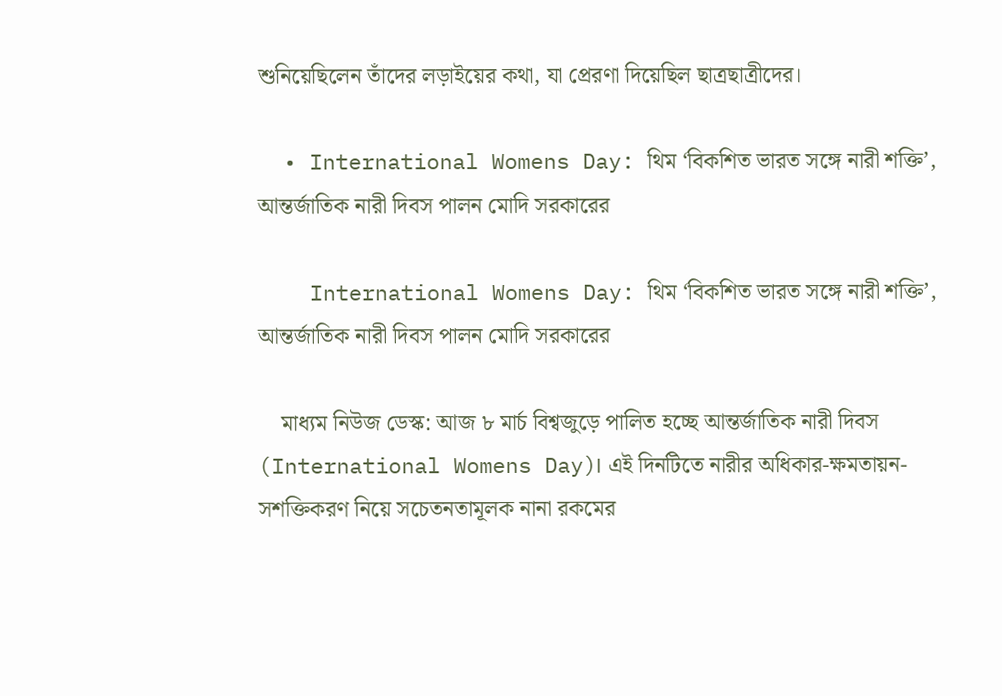শুনিয়েছিলেন তাঁদের লড়াইয়ের কথা, যা প্রেরণা দিয়েছিল ছাত্রছাত্রীদের।

  • International Womens Day: থিম ‘বিকশিত ভারত সঙ্গে নারী শক্তি’, আন্তর্জাতিক নারী দিবস পালন মোদি সরকারের

    International Womens Day: থিম ‘বিকশিত ভারত সঙ্গে নারী শক্তি’, আন্তর্জাতিক নারী দিবস পালন মোদি সরকারের

    মাধ্যম নিউজ ডেস্ক: আজ ৮ মার্চ বিশ্বজুড়ে পালিত হচ্ছে আন্তর্জাতিক নারী দিবস (International Womens Day)। এই দিনটিতে নারীর অধিকার-ক্ষমতায়ন-সশক্তিকরণ নিয়ে সচেতনতামূলক নানা রকমের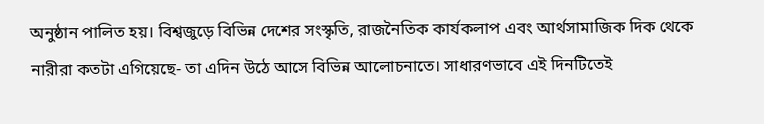অনুষ্ঠান পালিত হয়। বিশ্বজুড়ে বিভিন্ন দেশের সংস্কৃতি, রাজনৈতিক কার্যকলাপ এবং আর্থসামাজিক দিক থেকে নারীরা কতটা এগিয়েছে- তা এদিন উঠে আসে বিভিন্ন আলোচনাতে। সাধারণভাবে এই দিনটিতেই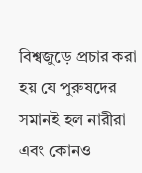বিশ্বজুড়ে প্রচার করা হয় যে পুরুষদের সমানই হল নারীরা এবং কোনও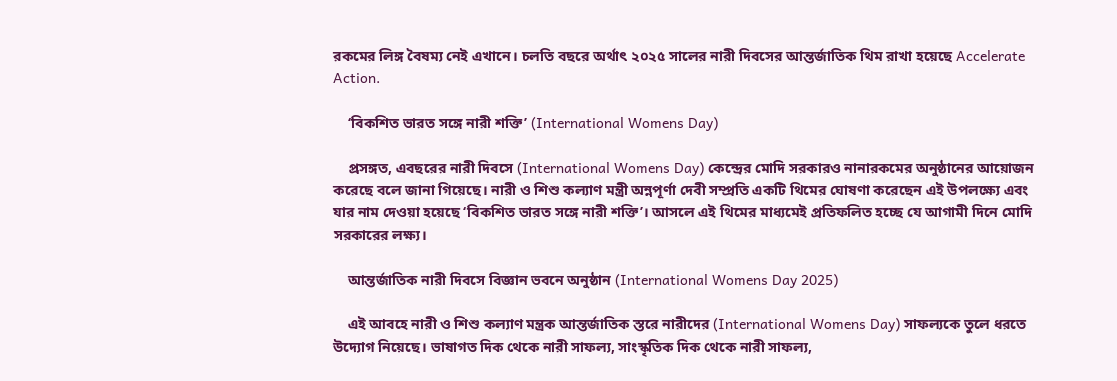রকমের লিঙ্গ বৈষম্য নেই এখানে। চলতি বছরে অর্থাৎ ২০২৫ সালের নারী দিবসের আন্তর্জাতিক থিম রাখা হয়েছে Accelerate Action.

    ‘বিকশিত ভারত সঙ্গে নারী শক্তি’ (International Womens Day)

    প্রসঙ্গত, এবছরের নারী দিবসে (International Womens Day) কেন্দ্রের মোদি সরকারও নানারকমের অনুষ্ঠানের আয়োজন করেছে বলে জানা গিয়েছে। নারী ও শিশু কল্যাণ মন্ত্রী অন্নপূর্ণা দেবী সম্প্রতি একটি থিমের ঘোষণা করেছেন এই উপলক্ষ্যে এবং যার নাম দেওয়া হয়েছে ‘বিকশিত ভারত সঙ্গে নারী শক্তি’। আসলে এই থিমের মাধ্যমেই প্রতিফলিত হচ্ছে যে আগামী দিনে মোদি সরকারের লক্ষ্য।

    আন্তর্জাতিক নারী দিবসে বিজ্ঞান ভবনে অনুষ্ঠান (International Womens Day 2025)

    এই আবহে নারী ও শিশু কল্যাণ মন্ত্রক আন্তর্জাতিক স্তরে নারীদের (International Womens Day) সাফল্যকে তুলে ধরতে উদ্যোগ নিয়েছে। ভাষাগত দিক থেকে নারী সাফল্য, সাংস্কৃতিক দিক থেকে নারী সাফল্য,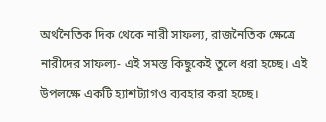অর্থনৈতিক দিক থেকে নারী সাফল্য, রাজনৈতিক ক্ষেত্রে নারীদের সাফল্য- এই সমস্ত কিছুকেই তুলে ধরা হচ্ছে। এই উপলক্ষে একটি হ্যাশট্যাগও ব্যবহার করা হচ্ছে।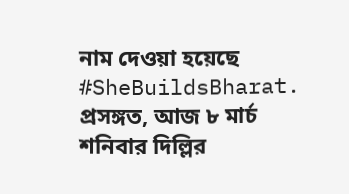নাম দেওয়া হয়েছে #SheBuildsBharat. প্রসঙ্গত, আজ ৮ মার্চ শনিবার দিল্লির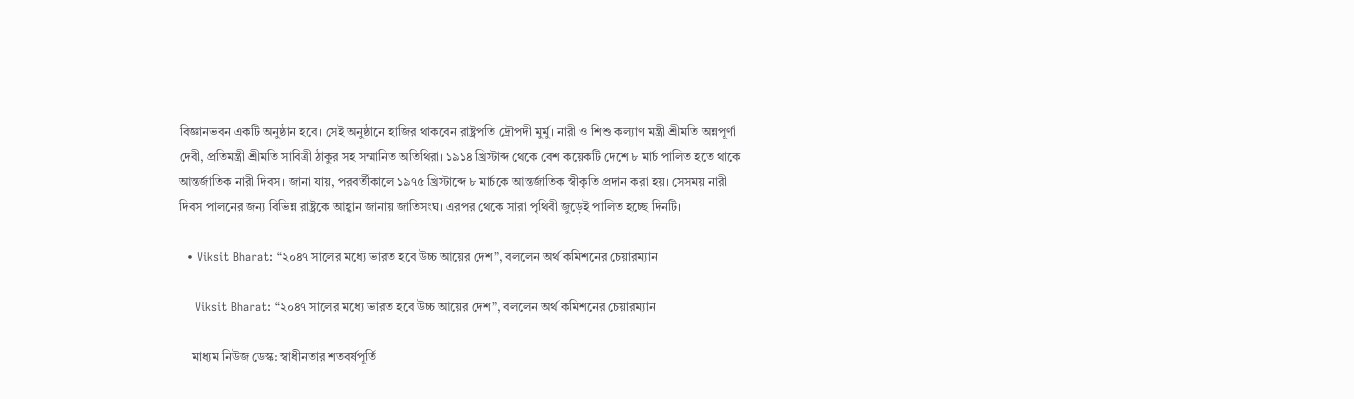বিজ্ঞানভবন একটি অনুষ্ঠান হবে। সেই অনুষ্ঠানে হাজির থাকবেন রাষ্ট্রপতি দ্রৌপদী মুর্মু। নারী ও শিশু কল্যাণ মন্ত্রী শ্রীমতি অন্নপূর্ণা দেবী, প্রতিমন্ত্রী শ্রীমতি সাবিত্রী ঠাকুর সহ সম্মানিত অতিথিরা। ১৯১৪ খ্রিস্টাব্দ থেকে বেশ কয়েকটি দেশে ৮ মার্চ পালিত হতে থাকে আন্তর্জাতিক নারী দিবস। জানা যায়, পরবর্তীকালে ১৯৭৫ খ্রিস্টাব্দে ৮ মার্চকে আন্তর্জাতিক স্বীকৃতি প্রদান করা হয়। সেসময় নারী দিবস পালনের জন্য বিভিন্ন রাষ্ট্রকে আহ্বান জানায় জাতিসংঘ। এরপর থেকে সারা পৃথিবী জুড়েই পালিত হচ্ছে দিনটি।

  • Viksit Bharat: “২০৪৭ সালের মধ্যে ভারত হবে উচ্চ আয়ের দেশ”, বললেন অর্থ কমিশনের চেয়ারম্যান

    Viksit Bharat: “২০৪৭ সালের মধ্যে ভারত হবে উচ্চ আয়ের দেশ”, বললেন অর্থ কমিশনের চেয়ারম্যান

    মাধ্যম নিউজ ডেস্ক: স্বাধীনতার শতবর্ষপূর্তি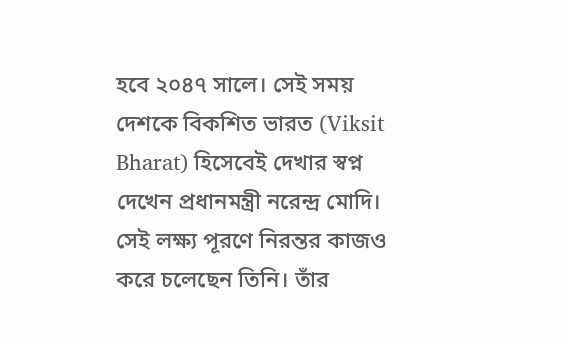হবে ২০৪৭ সালে। সেই সময় দেশকে বিকশিত ভারত (Viksit Bharat) হিসেবেই দেখার স্বপ্ন দেখেন প্রধানমন্ত্রী নরেন্দ্র মোদি। সেই লক্ষ্য পূরণে নিরন্তর কাজও করে চলেছেন তিনি। তাঁর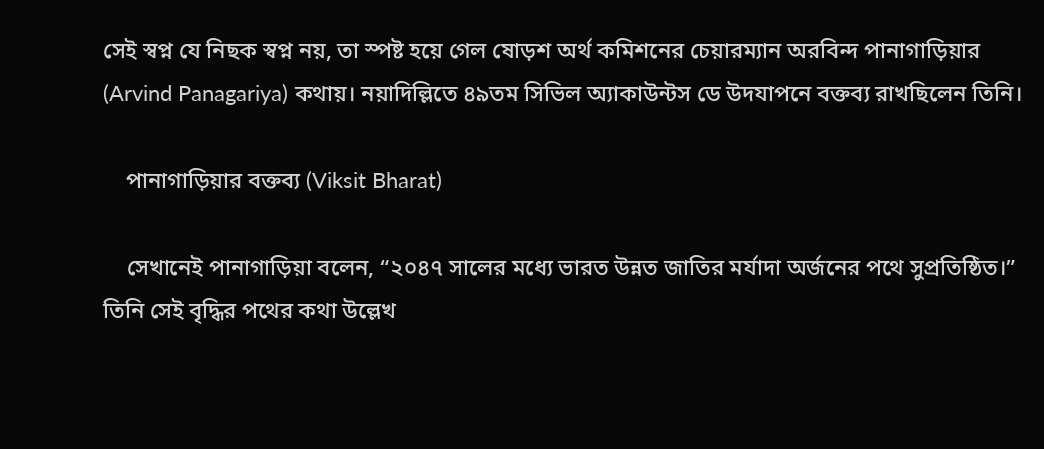সেই স্বপ্ন যে নিছক স্বপ্ন নয়, তা স্পষ্ট হয়ে গেল ষোড়শ অর্থ কমিশনের চেয়ারম্যান অরবিন্দ পানাগাড়িয়ার (Arvind Panagariya) কথায়। নয়াদিল্লিতে ৪৯তম সিভিল অ্যাকাউন্টস ডে উদযাপনে বক্তব্য রাখছিলেন তিনি।

    পানাগাড়িয়ার বক্তব্য (Viksit Bharat)

    সেখানেই পানাগাড়িয়া বলেন, “২০৪৭ সালের মধ্যে ভারত উন্নত জাতির মর্যাদা অর্জনের পথে সুপ্রতিষ্ঠিত।” তিনি সেই বৃদ্ধির পথের কথা উল্লেখ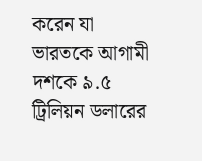করেন যা ভারতকে আগামী দশকে ৯.৫ ট্রিলিয়ন ডলারের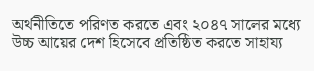অর্থনীতিতে পরিণত করতে এবং ২০৪৭ সালের মধ্যে উচ্চ আয়ের দেশ হিসেবে প্রতিষ্ঠিত করতে সাহায্য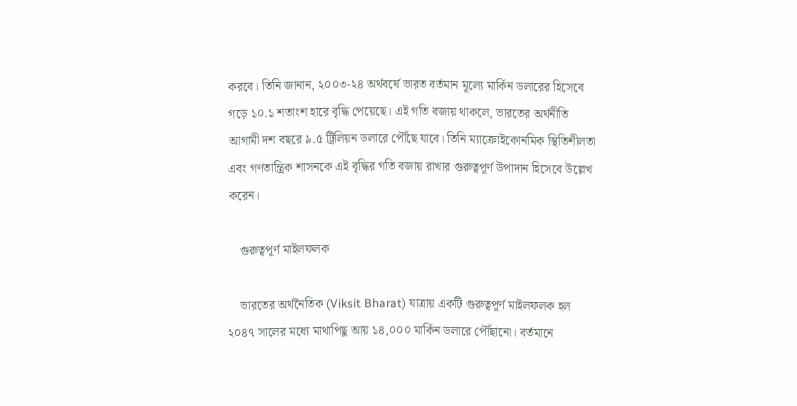করবে। তিনি জানান, ২০০৩-২৪ অর্থবর্ষে ভারত বর্তমান মূল্যে মার্কিন ডলারের হিসেবে গড়ে ১০.১ শতাংশ হারে বৃদ্ধি পেয়েছে। এই গতি বজায় থাকলে, ভারতের অর্থনীতি আগামী দশ বছরে ৯.৫ ট্রিলিয়ন ডলারে পৌঁছে যাবে। তিনি ম্যাক্রোইকোনমিক স্থিতিশীলতা এবং গণতান্ত্রিক শাসনকে এই বৃদ্ধির গতি বজায় রাখার গুরুত্বপূর্ণ উপাদান হিসেবে উল্লেখ করেন।

    গুরুত্বপূর্ণ মাইলফলক

    ভারতের অর্থনৈতিক (Viksit Bharat) যাত্রায় একটি গুরুত্বপূর্ণ মাইলফলক হল ২০৪৭ সালের মধ্যে মাথাপিছু আয় ১৪,০০০ মার্কিন ডলারে পৌঁছানো। বর্তমানে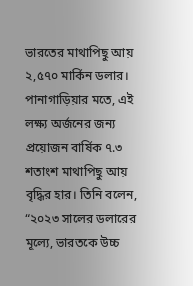ভারতের মাথাপিছু আয় ২,৫৭০ মার্কিন ডলার। পানাগাড়িয়ার মতে, এই লক্ষ্য অর্জনের জন্য প্রয়োজন বার্ষিক ৭.৩ শতাংশ মাথাপিছু আয় বৃদ্ধির হার। তিনি বলেন, “২০২৩ সালের ডলারের মূল্যে, ভারতকে উচ্চ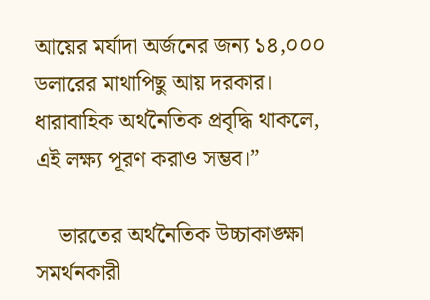আয়ের মর্যাদা অর্জনের জন্য ১৪,০০০ ডলারের মাথাপিছু আয় দরকার। ধারাবাহিক অর্থনৈতিক প্রবৃদ্ধি থাকলে, এই লক্ষ্য পূরণ করাও সম্ভব।”

    ভারতের অর্থনৈতিক উচ্চাকাঙ্ক্ষা সমর্থনকারী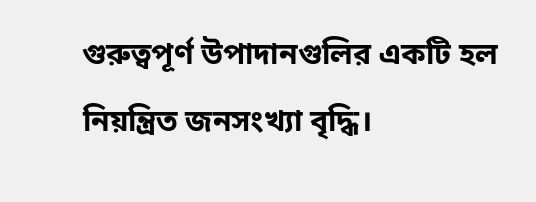গুরুত্বপূর্ণ উপাদানগুলির একটি হল নিয়ন্ত্রিত জনসংখ্যা বৃদ্ধি।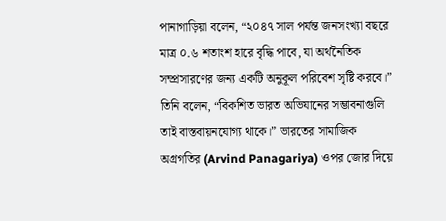পানাগাড়িয়া বলেন, “২০৪৭ সাল পর্যন্ত জনসংখ্যা বছরে মাত্র ০.৬ শতাংশ হারে বৃদ্ধি পাবে, যা অর্থনৈতিক সম্প্রসারণের জন্য একটি অনুকূল পরিবেশ সৃষ্টি করবে।” তিনি বলেন, “বিকশিত ভারত অভিযানের সম্ভাবনাগুলি তাই বাস্তবায়নযোগ্য থাকে।” ভারতের সামাজিক অগ্রগতির (Arvind Panagariya) ওপর জোর দিয়ে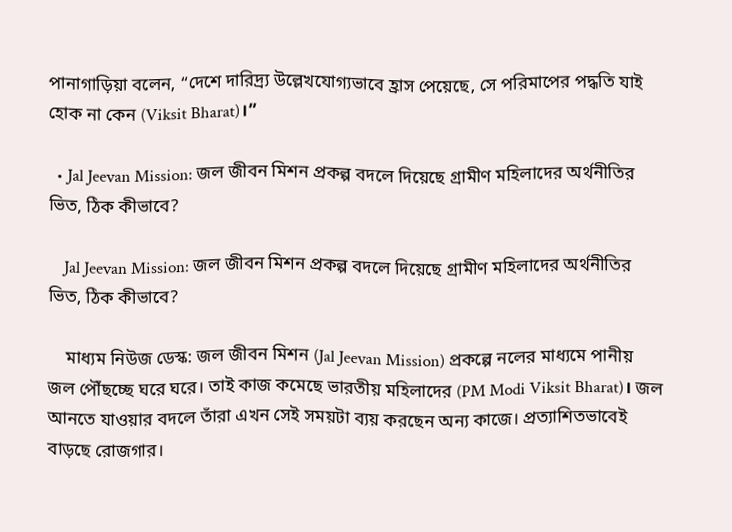পানাগাড়িয়া বলেন, “দেশে দারিদ্র্য উল্লেখযোগ্যভাবে হ্রাস পেয়েছে, সে পরিমাপের পদ্ধতি যাই হোক না কেন (Viksit Bharat)।”

  • Jal Jeevan Mission: জল জীবন মিশন প্রকল্প বদলে দিয়েছে গ্রামীণ মহিলাদের অর্থনীতির ভিত, ঠিক কীভাবে?

    Jal Jeevan Mission: জল জীবন মিশন প্রকল্প বদলে দিয়েছে গ্রামীণ মহিলাদের অর্থনীতির ভিত, ঠিক কীভাবে?

    মাধ্যম নিউজ ডেস্ক: জল জীবন মিশন (Jal Jeevan Mission) প্রকল্পে নলের মাধ্যমে পানীয় জল পৌঁছচ্ছে ঘরে ঘরে। তাই কাজ কমেছে ভারতীয় মহিলাদের (PM Modi Viksit Bharat)। জল আনতে যাওয়ার বদলে তাঁরা এখন সেই সময়টা ব্যয় করছেন অন্য কাজে। প্রত্যাশিতভাবেই বাড়ছে রোজগার।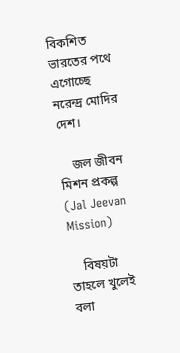বিকশিত ভারতের পথে এগোচ্ছে নরেন্দ্র মোদির দেশ।

    জল জীবন মিশন প্রকল্প (Jal Jeevan Mission)

    বিষয়টা তাহলে খুলেই বলা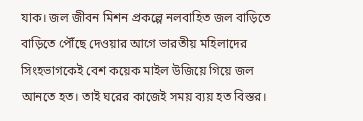যাক। জল জীবন মিশন প্রকল্পে নলবাহিত জল বাড়িতে বাড়িতে পৌঁছে দেওয়ার আগে ভারতীয় মহিলাদের সিংহভাগকেই বেশ কয়েক মাইল উজিয়ে গিয়ে জল আনতে হত। তাই ঘরের কাজেই সময় ব্যয় হত বিস্তর।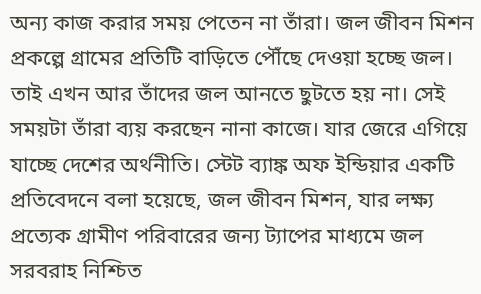অন্য কাজ করার সময় পেতেন না তাঁরা। জল জীবন মিশন প্রকল্পে গ্রামের প্রতিটি বাড়িতে পৌঁছে দেওয়া হচ্ছে জল। তাই এখন আর তাঁদের জল আনতে ছুটতে হয় না। সেই সময়টা তাঁরা ব্যয় করছেন নানা কাজে। যার জেরে এগিয়ে যাচ্ছে দেশের অর্থনীতি। স্টেট ব্যাঙ্ক অফ ইন্ডিয়ার একটি প্রতিবেদনে বলা হয়েছে, জল জীবন মিশন, যার লক্ষ্য প্রত্যেক গ্রামীণ পরিবারের জন্য ট্যাপের মাধ্যমে জল সরবরাহ নিশ্চিত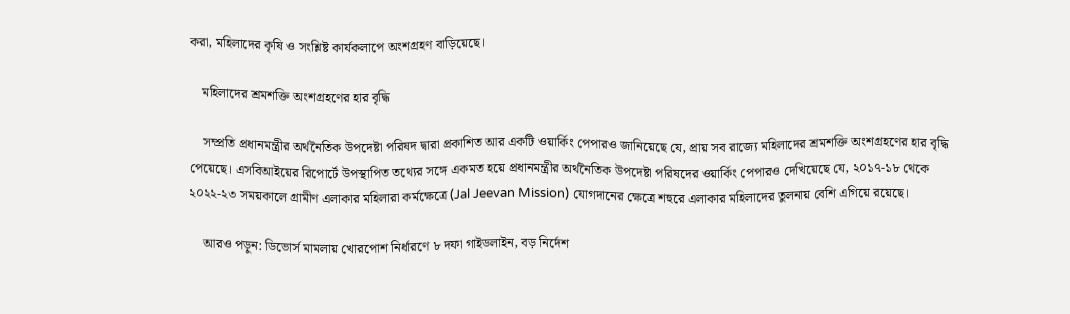করা, মহিলাদের কৃষি ও সংশ্লিষ্ট কার্যকলাপে অংশগ্রহণ বাড়িয়েছে।

    মহিলাদের শ্রমশক্তি অংশগ্রহণের হার বৃদ্ধি

    সম্প্রতি প্রধানমন্ত্রীর অর্থনৈতিক উপদেষ্টা পরিষদ দ্বারা প্রকাশিত আর একটি ওয়ার্কিং পেপারও জানিয়েছে যে, প্রায় সব রাজ্যে মহিলাদের শ্রমশক্তি অংশগ্রহণের হার বৃদ্ধি পেয়েছে। এসবিআইয়ের রিপোর্টে উপস্থাপিত তথ্যের সঙ্গে একমত হয়ে প্রধানমন্ত্রীর অর্থনৈতিক উপদেষ্টা পরিষদের ওয়ার্কিং পেপারও দেখিয়েছে যে, ২০১৭-১৮ থেকে ২০২২-২৩ সময়কালে গ্রামীণ এলাকার মহিলারা কর্মক্ষেত্রে (Jal Jeevan Mission) যোগদানের ক্ষেত্রে শহুরে এলাকার মহিলাদের তুলনায় বেশি এগিয়ে রয়েছে।

    আরও পড়ুন: ডিভোর্স মামলায় খোরপোশ নির্ধারণে ৮ দফা গাইডলাইন, বড় নির্দেশ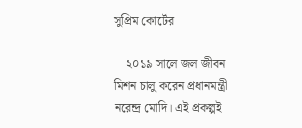সুপ্রিম কোর্টের

    ২০১৯ সালে জল জীবন মিশন চালু করেন প্রধানমন্ত্রী নরেন্দ্র মোদি। এই প্রকল্পই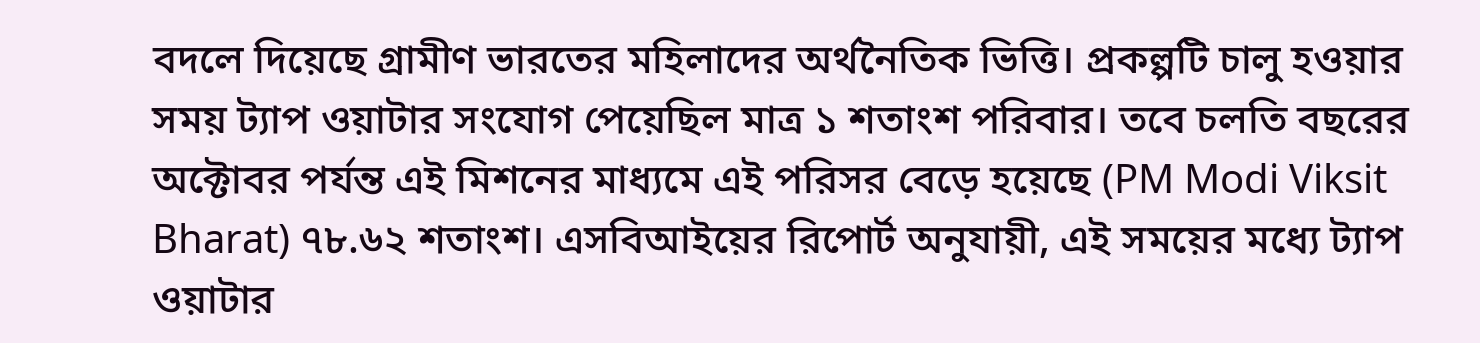বদলে দিয়েছে গ্রামীণ ভারতের মহিলাদের অর্থনৈতিক ভিত্তি। প্রকল্পটি চালু হওয়ার সময় ট্যাপ ওয়াটার সংযোগ পেয়েছিল মাত্র ১ শতাংশ পরিবার। তবে চলতি বছরের অক্টোবর পর্যন্ত এই মিশনের মাধ্যমে এই পরিসর বেড়ে হয়েছে (PM Modi Viksit Bharat) ৭৮.৬২ শতাংশ। এসবিআইয়ের রিপোর্ট অনুযায়ী, এই সময়ের মধ্যে ট্যাপ ওয়াটার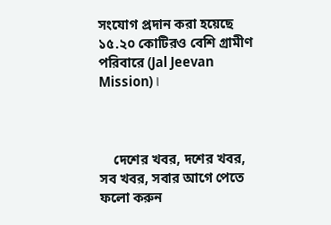সংযোগ প্রদান করা হয়েছে ১৫.২০ কোটিরও বেশি গ্রামীণ পরিবারে (Jal Jeevan Mission)।



    দেশের খবর, দশের খবর, সব খবর, সবার আগে পেতে ফলো করুন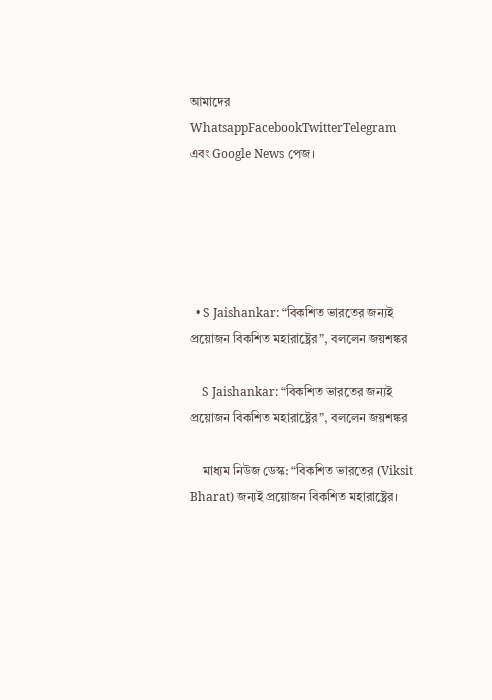আমাদের  WhatsappFacebookTwitterTelegram এবং Google News পেজ।





  • S Jaishankar: “বিকশিত ভারতের জন্যই প্রয়োজন বিকশিত মহারাষ্ট্রের”, বললেন জয়শঙ্কর

    S Jaishankar: “বিকশিত ভারতের জন্যই প্রয়োজন বিকশিত মহারাষ্ট্রের”, বললেন জয়শঙ্কর

    মাধ্যম নিউজ ডেস্ক: “বিকশিত ভারতের (Viksit Bharat) জন্যই প্রয়োজন বিকশিত মহারাষ্ট্রের।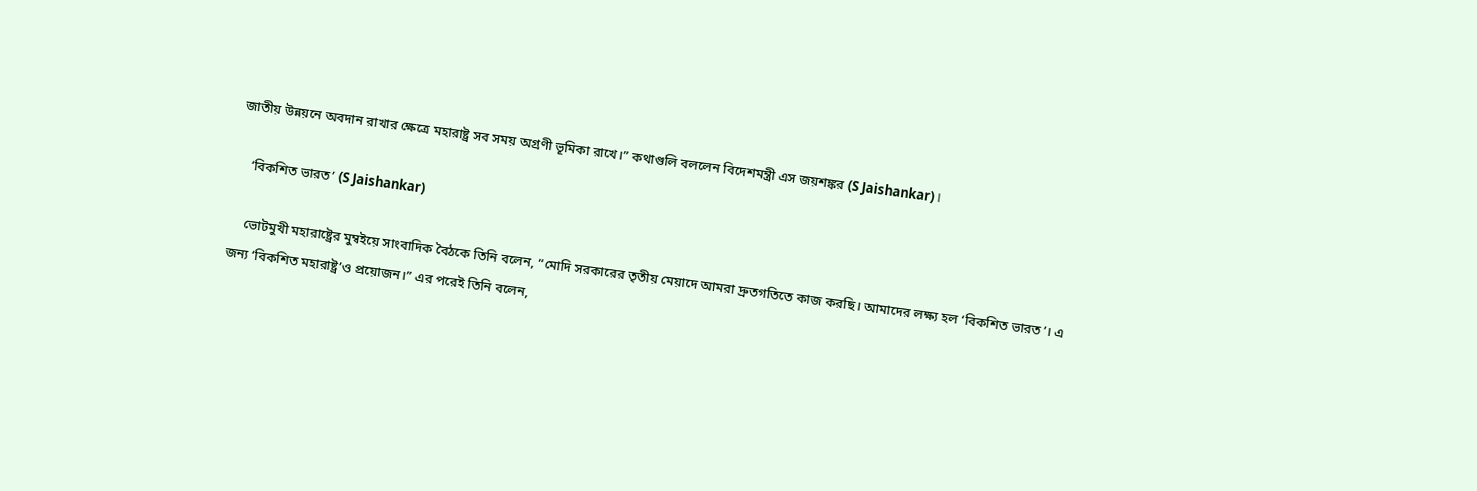জাতীয় উন্নয়নে অবদান রাখার ক্ষেত্রে মহারাষ্ট্র সব সময় অগ্রণী ভূমিকা রাখে।” কথাগুলি বললেন বিদেশমন্ত্রী এস জয়শঙ্কর (S Jaishankar)।

    ‘বিকশিত ভারত’ (S Jaishankar)

    ভোটমুখী মহারাষ্ট্রের মুম্বইয়ে সাংবাদিক বৈঠকে তিনি বলেন, “মোদি সরকারের তৃতীয় মেয়াদে আমরা দ্রুতগতিতে কাজ করছি। আমাদের লক্ষ্য হল ‘বিকশিত ভারত’। এ জন্য ‘বিকশিত মহারাষ্ট্র’ও প্রয়োজন।” এর পরেই তিনি বলেন,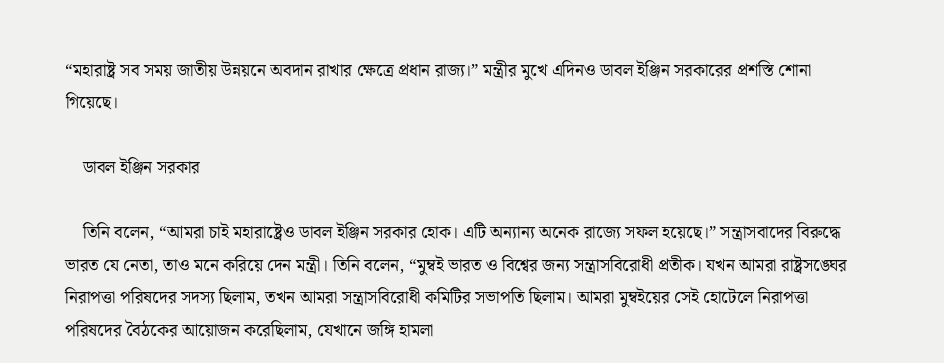“মহারাষ্ট্র সব সময় জাতীয় উন্নয়নে অবদান রাখার ক্ষেত্রে প্রধান রাজ্য।” মন্ত্রীর মুখে এদিনও ডাবল ইঞ্জিন সরকারের প্রশস্তি শোনা গিয়েছে।

    ডাবল ইঞ্জিন সরকার

    তিনি বলেন, “আমরা চাই মহারাষ্ট্রেও ডাবল ইঞ্জিন সরকার হোক। এটি অন্যান্য অনেক রাজ্যে সফল হয়েছে।” সন্ত্রাসবাদের বিরুদ্ধে ভারত যে নেতা, তাও মনে করিয়ে দেন মন্ত্রী। তিনি বলেন, “মুম্বই ভারত ও বিশ্বের জন্য সন্ত্রাসবিরোধী প্রতীক। যখন আমরা রাষ্ট্রসঙ্ঘের নিরাপত্তা পরিষদের সদস্য ছিলাম, তখন আমরা সন্ত্রাসবিরোধী কমিটির সভাপতি ছিলাম। আমরা মুম্বইয়ের সেই হোটেলে নিরাপত্তা পরিষদের বৈঠকের আয়োজন করেছিলাম, যেখানে জঙ্গি হামলা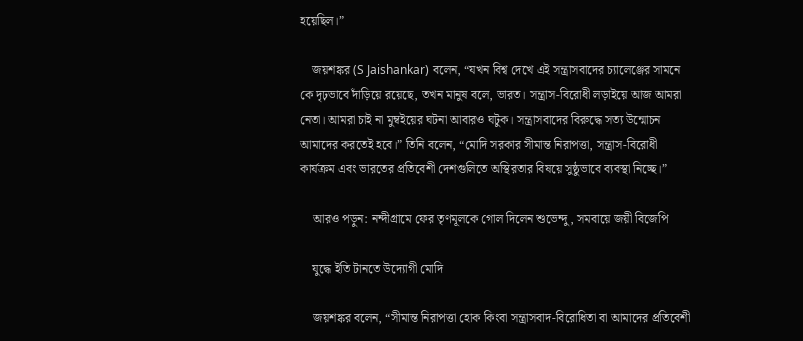হয়েছিল।”

    জয়শঙ্কর (S Jaishankar) বলেন, “যখন বিশ্ব দেখে এই সন্ত্রাসবাদের চ্যালেঞ্জের সামনে কে দৃঢ়ভাবে দাঁড়িয়ে রয়েছে, তখন মানুষ বলে, ভারত। সন্ত্রাস-বিরোধী লড়াইয়ে আজ আমরা নেতা। আমরা চাই না মুম্বইয়ের ঘটনা আবারও ঘটুক। সন্ত্রাসবাদের বিরুদ্ধে সত্য উন্মোচন আমাদের করতেই হবে।” তিনি বলেন, “মোদি সরকার সীমান্ত নিরাপত্তা, সন্ত্রাস-বিরোধী কার্যক্রম এবং ভারতের প্রতিবেশী দেশগুলিতে অস্থিরতার বিষয়ে সুষ্ঠুভাবে ব্যবস্থা নিচ্ছে।”

    আরও পড়ুন: নন্দীগ্রামে ফের তৃণমূলকে গোল দিলেন শুভেন্দু, সমবায়ে জয়ী বিজেপি

    যুদ্ধে ইতি টানতে উদ্যোগী মোদি

    জয়শঙ্কর বলেন, “সীমান্ত নিরাপত্তা হোক কিংবা সন্ত্রাসবাদ-বিরোধিতা বা আমাদের প্রতিবেশী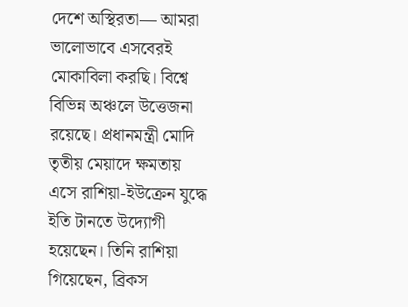দেশে অস্থিরতা— আমরা ভালোভাবে এসবেরই মোকাবিলা করছি। বিশ্বে বিভিন্ন অঞ্চলে উত্তেজনা রয়েছে। প্রধানমন্ত্রী মোদি তৃতীয় মেয়াদে ক্ষমতায় এসে রাশিয়া-ইউক্রেন যুদ্ধে ইতি টানতে উদ্যোগী হয়েছেন। তিনি রাশিয়া গিয়েছেন, ব্রিকস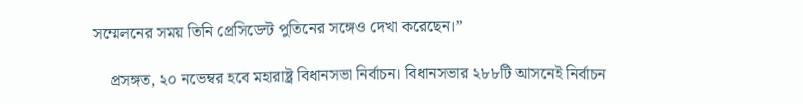সম্মেলনের সময় তিনি প্রেসিডেন্ট পুতিনের সঙ্গেও দেখা করেছেন।”

    প্রসঙ্গত, ২০ নভেম্বর হবে মহারাষ্ট্র বিধানসভা নির্বাচন। বিধানসভার ২৮৮টি আসনেই নির্বাচন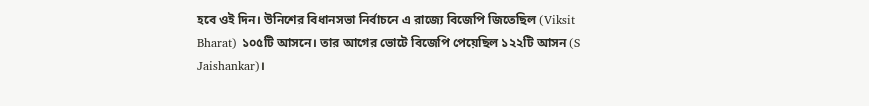হবে ওই দিন। উনিশের বিধানসভা নির্বাচনে এ রাজ্যে বিজেপি জিতেছিল (Viksit Bharat) ১০৫টি আসনে। তার আগের ভোটে বিজেপি পেয়েছিল ১২২টি আসন (S Jaishankar)।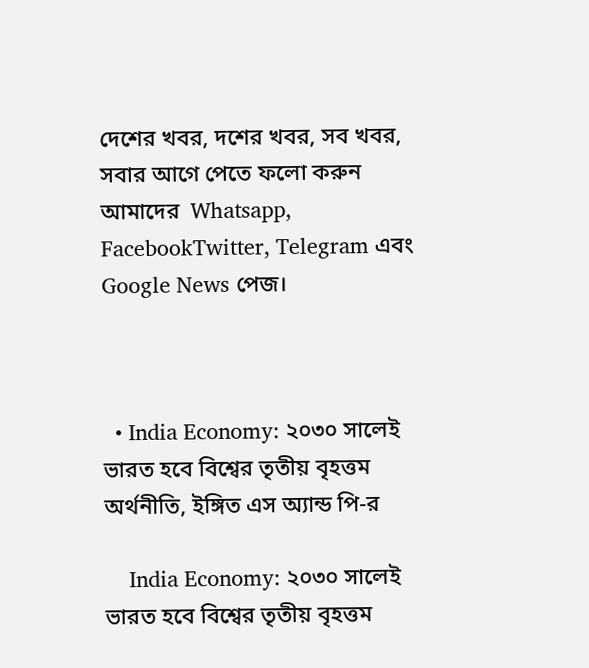দেশের খবর, দশের খবর, সব খবর, সবার আগে পেতে ফলো করুন আমাদের  Whatsapp, FacebookTwitter, Telegram এবং Google News পেজ।



  • India Economy: ২০৩০ সালেই ভারত হবে বিশ্বের তৃতীয় বৃহত্তম অর্থনীতি, ইঙ্গিত এস অ্যান্ড পি-র

    India Economy: ২০৩০ সালেই ভারত হবে বিশ্বের তৃতীয় বৃহত্তম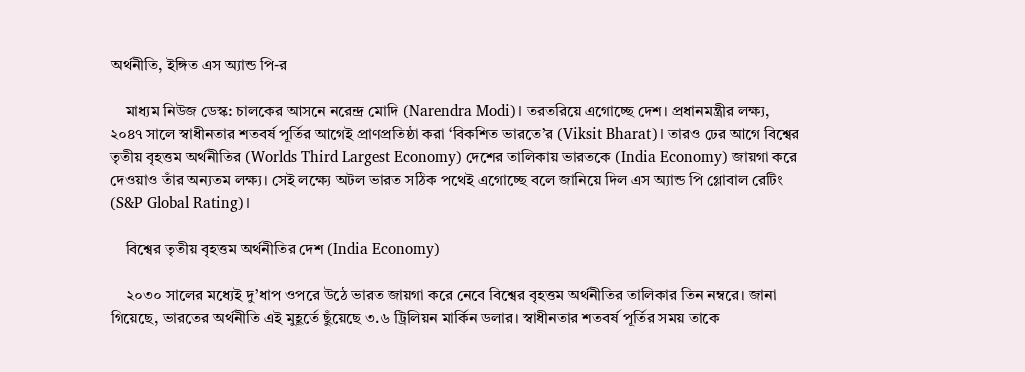অর্থনীতি, ইঙ্গিত এস অ্যান্ড পি-র

    মাধ্যম নিউজ ডেস্ক: চালকের আসনে নরেন্দ্র মোদি (Narendra Modi)। তরতরিয়ে এগোচ্ছে দেশ। প্রধানমন্ত্রীর লক্ষ্য, ২০৪৭ সালে স্বাধীনতার শতবর্ষ পূর্তির আগেই প্রাণপ্রতিষ্ঠা করা ‘বিকশিত ভারতে’র (Viksit Bharat)। তারও ঢের আগে বিশ্বের তৃতীয় বৃহত্তম অর্থনীতির (Worlds Third Largest Economy) দেশের তালিকায় ভারতকে (India Economy) জায়গা করে দেওয়াও তাঁর অন্যতম লক্ষ্য। সেই লক্ষ্যে অটল ভারত সঠিক পথেই এগোচ্ছে বলে জানিয়ে দিল এস অ্যান্ড পি গ্লোবাল রেটিং (S&P Global Rating)।

    বিশ্বের তৃতীয় বৃহত্তম অর্থনীতির দেশ (India Economy)

    ২০৩০ সালের মধ্যেই দু’ধাপ ওপরে উঠে ভারত জায়গা করে নেবে বিশ্বের বৃহত্তম অর্থনীতির তালিকার তিন নম্বরে। জানা গিয়েছে, ভারতের অর্থনীতি এই মুহূর্তে ছুঁয়েছে ৩.৬ ট্রিলিয়ন মার্কিন ডলার। স্বাধীনতার শতবর্ষ পূর্তির সময় তাকে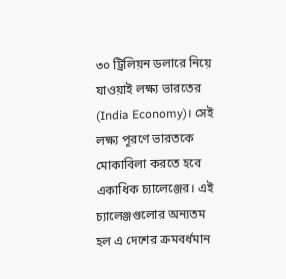৩০ ট্রিলিয়ন ডলারে নিয়ে যাওয়াই লক্ষ্য ভারতের (India Economy)। সেই লক্ষ্য পূরণে ভারতকে মোকাবিলা করতে হবে একাধিক চ্যালেঞ্জের। এই চ্যালেঞ্জগুলোর অন্যতম হল এ দেশের ক্রমবর্ধমান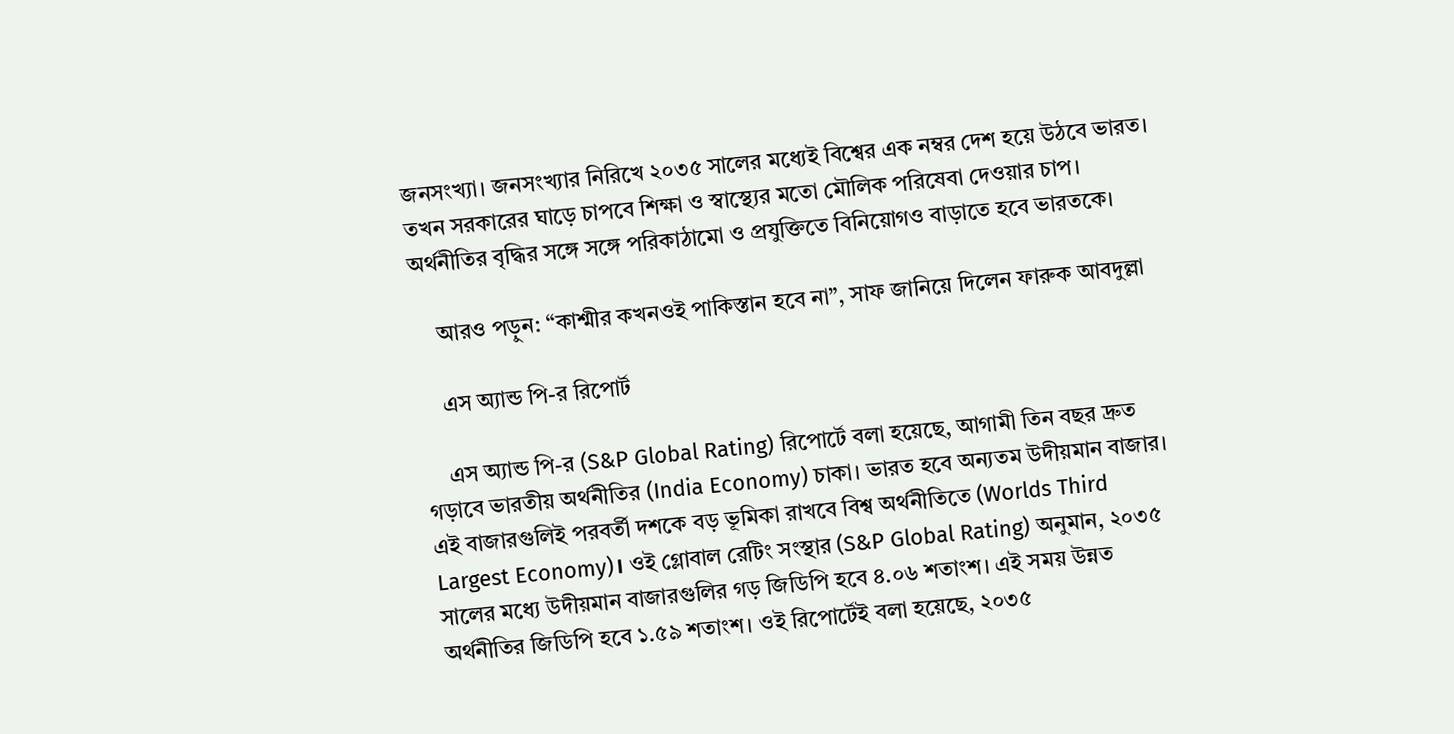জনসংখ্যা। জনসংখ্যার নিরিখে ২০৩৫ সালের মধ্যেই বিশ্বের এক নম্বর দেশ হয়ে উঠবে ভারত। তখন সরকারের ঘাড়ে চাপবে শিক্ষা ও স্বাস্থ্যের মতো মৌলিক পরিষেবা দেওয়ার চাপ। অর্থনীতির বৃদ্ধির সঙ্গে সঙ্গে পরিকাঠামো ও প্রযুক্তিতে বিনিয়োগও বাড়াতে হবে ভারতকে।

    আরও পড়ুন: “কাশ্মীর কখনওই পাকিস্তান হবে না”, সাফ জানিয়ে দিলেন ফারুক আবদুল্লা

    এস অ্যান্ড পি-র রিপোর্ট

    এস অ্যান্ড পি-র (S&P Global Rating) রিপোর্টে বলা হয়েছে, আগামী তিন বছর দ্রুত গড়াবে ভারতীয় অর্থনীতির (India Economy) চাকা। ভারত হবে অন্যতম উদীয়মান বাজার। এই বাজারগুলিই পরবর্তী দশকে বড় ভূমিকা রাখবে বিশ্ব অর্থনীতিতে (Worlds Third Largest Economy)। ওই গ্লোবাল রেটিং সংস্থার (S&P Global Rating) অনুমান, ২০৩৫ সালের মধ্যে উদীয়মান বাজারগুলির গড় জিডিপি হবে ৪.০৬ শতাংশ। এই সময় উন্নত অর্থনীতির জিডিপি হবে ১.৫৯ শতাংশ। ওই রিপোর্টেই বলা হয়েছে, ২০৩৫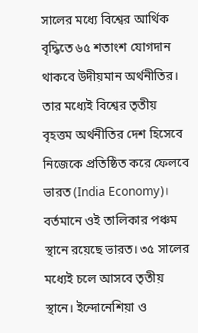সালের মধ্যে বিশ্বের আর্থিক বৃদ্ধিতে ৬৫ শতাংশ যোগদান থাকবে উদীয়মান অর্থনীতির। তার মধ্যেই বিশ্বের তৃতীয় বৃহত্তম অর্থনীতির দেশ হিসেবে নিজেকে প্রতিষ্ঠিত করে ফেলবে ভারত (India Economy)। বর্তমানে ওই তালিকার পঞ্চম স্থানে রয়েছে ভারত। ৩৫ সালের মধ্যেই চলে আসবে তৃতীয় স্থানে। ইন্দোনেশিয়া ও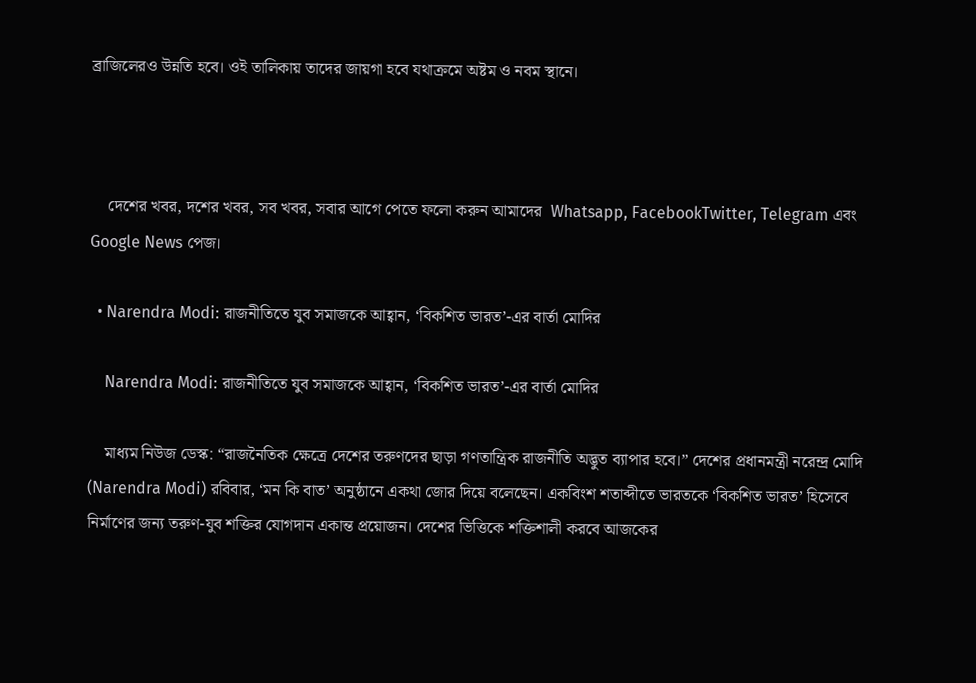ব্রাজিলেরও উন্নতি হবে। ওই তালিকায় তাদের জায়গা হবে যথাক্রমে অষ্টম ও নবম স্থানে।



    দেশের খবর, দশের খবর, সব খবর, সবার আগে পেতে ফলো করুন আমাদের  Whatsapp, FacebookTwitter, Telegram এবং Google News পেজ।

  • Narendra Modi: রাজনীতিতে যুব সমাজকে আহ্বান, ‘বিকশিত ভারত’-এর বার্তা মোদির

    Narendra Modi: রাজনীতিতে যুব সমাজকে আহ্বান, ‘বিকশিত ভারত’-এর বার্তা মোদির

    মাধ্যম নিউজ ডেস্ক: “রাজনৈতিক ক্ষেত্রে দেশের তরুণদের ছাড়া গণতান্ত্রিক রাজনীতি অদ্ভুত ব্যাপার হবে।” দেশের প্রধানমন্ত্রী নরেন্দ্র মোদি (Narendra Modi) রবিবার, ‘মন কি বাত’ অনুষ্ঠানে একথা জোর দিয়ে বলেছেন। একবিংশ শতাব্দীতে ভারতকে ‘বিকশিত ভারত’ হিসেবে নির্মাণের জন্য তরুণ-যুব শক্তির যোগদান একান্ত প্রয়োজন। দেশের ভিত্তিকে শক্তিশালী করবে আজকের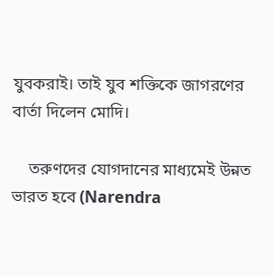যুবকরাই। তাই যুব শক্তিকে জাগরণের বার্তা দিলেন মোদি।

    তরুণদের যোগদানের মাধ্যমেই উন্নত ভারত হবে (Narendra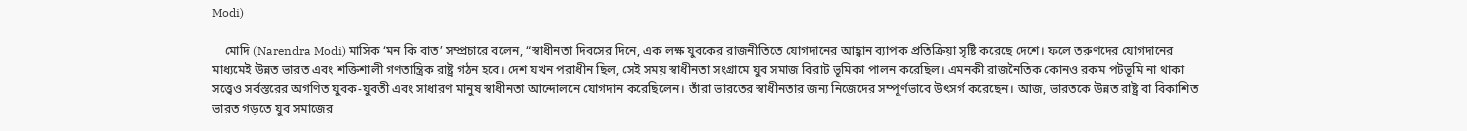Modi)

    মোদি (Narendra Modi) মাসিক ‘মন কি বাত’ সম্প্রচারে বলেন, “স্বাধীনতা দিবসের দিনে, এক লক্ষ যুবকের রাজনীতিতে যোগদানের আহ্বান ব্যাপক প্রতিক্রিয়া সৃষ্টি করেছে দেশে। ফলে তরুণদের যোগদানের মাধ্যমেই উন্নত ভারত এবং শক্তিশালী গণতান্ত্রিক রাষ্ট্র গঠন হবে। দেশ যখন পরাধীন ছিল, সেই সময় স্বাধীনতা সংগ্রামে যুব সমাজ বিরাট ভূমিকা পালন করেছিল। এমনকী রাজনৈতিক কোনও রকম পটভূমি না থাকা সত্ত্বেও সর্বস্তরের অগণিত যুবক-যুবতী এবং সাধারণ মানুষ স্বাধীনতা আন্দোলনে যোগদান করেছিলেন। তাঁরা ভারতের স্বাধীনতার জন্য নিজেদের সম্পূর্ণভাবে উৎসর্গ করেছেন। আজ, ভারতকে উন্নত রাষ্ট্র বা বিকাশিত ভারত গড়তে যুব সমাজের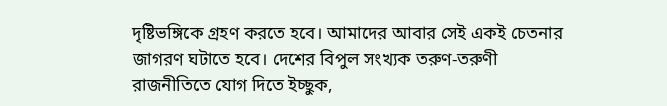দৃষ্টিভঙ্গিকে গ্রহণ করতে হবে। আমাদের আবার সেই একই চেতনার জাগরণ ঘটাতে হবে। দেশের বিপুল সংখ্যক তরুণ-তরুণী রাজনীতিতে যোগ দিতে ইচ্ছুক,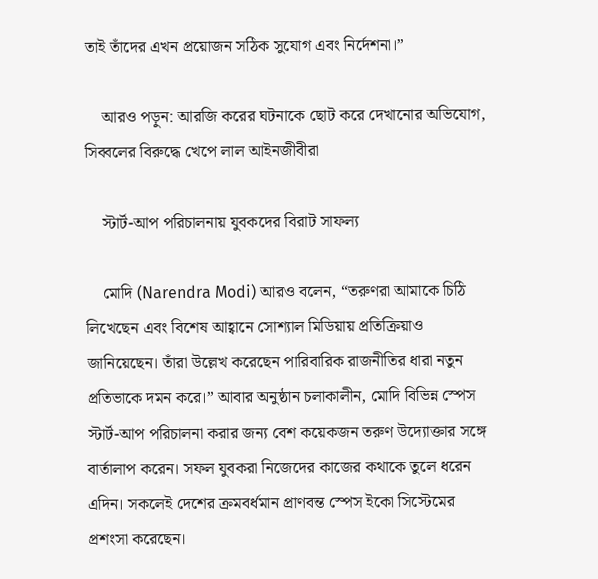তাই তাঁদের এখন প্রয়োজন সঠিক সুযোগ এবং নির্দেশনা।”

    আরও পড়ুন: আরজি করের ঘটনাকে ছোট করে দেখানোর অভিযোগ, সিব্বলের বিরুদ্ধে খেপে লাল আইনজীবীরা

    স্টার্ট-আপ পরিচালনায় যুবকদের বিরাট সাফল্য

    মোদি (Narendra Modi) আরও বলেন, “তরুণরা আমাকে চিঠি লিখেছেন এবং বিশেষ আহ্বানে সোশ্যাল মিডিয়ায় প্রতিক্রিয়াও জানিয়েছেন। তাঁরা উল্লেখ করেছেন পারিবারিক রাজনীতির ধারা নতুন প্রতিভাকে দমন করে।” আবার অনুষ্ঠান চলাকালীন, মোদি বিভিন্ন স্পেস স্টার্ট-আপ পরিচালনা করার জন্য বেশ কয়েকজন তরুণ উদ্যোক্তার সঙ্গে বার্তালাপ করেন। সফল যুবকরা নিজেদের কাজের কথাকে তুলে ধরেন এদিন। সকলেই দেশের ক্রমবর্ধমান প্রাণবন্ত স্পেস ইকো সিস্টেমের প্রশংসা করেছেন।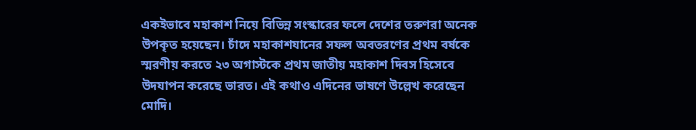একইভাবে মহাকাশ নিয়ে বিভিন্ন সংস্কারের ফলে দেশের তরুণরা অনেক উপকৃত হয়েছেন। চাঁদে মহাকাশযানের সফল অবতরণের প্রথম বর্ষকে স্মরণীয় করতে ২৩ অগাস্টকে প্রথম জাতীয় মহাকাশ দিবস হিসেবে উদযাপন করেছে ভারত। এই কথাও এদিনের ভাষণে উল্লেখ করেছেন মোদি।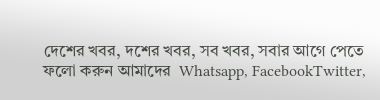দেশের খবর, দশের খবর, সব খবর, সবার আগে পেতে ফলো করুন আমাদের  Whatsapp, FacebookTwitter,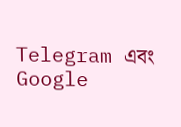Telegram এবং Google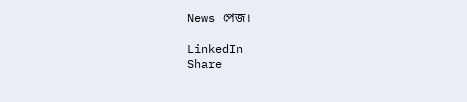News পেজ।

LinkedIn
Share